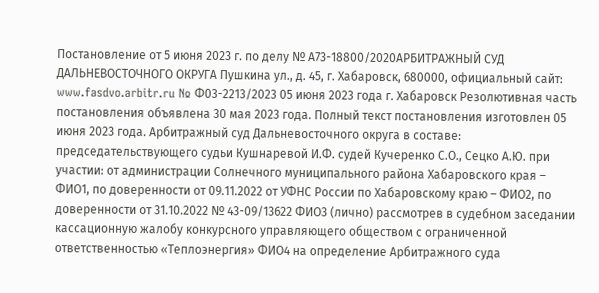Постановление от 5 июня 2023 г. по делу № А73-18800/2020АРБИТРАЖНЫЙ СУД ДАЛЬНЕВОСТОЧНОГО ОКРУГА Пушкина ул., д. 45, г. Хабаровск, 680000, официальный сайт: www.fasdvo.arbitr.ru № Ф03-2213/2023 05 июня 2023 года г. Хабаровск Резолютивная часть постановления объявлена 30 мая 2023 года. Полный текст постановления изготовлен 05 июня 2023 года. Арбитражный суд Дальневосточного округа в составе: председательствующего судьи Кушнаревой И.Ф. судей Кучеренко С.О., Сецко А.Ю. при участии: от администрации Солнечного муниципального района Хабаровского края – ФИО1, по доверенности от 09.11.2022 от УФНС России по Хабаровскому краю – ФИО2, по доверенности от 31.10.2022 № 43-09/13622 ФИО3 (лично) рассмотрев в судебном заседании кассационную жалобу конкурсного управляющего обществом с ограниченной ответственностью «Теплоэнергия» ФИО4 на определение Арбитражного суда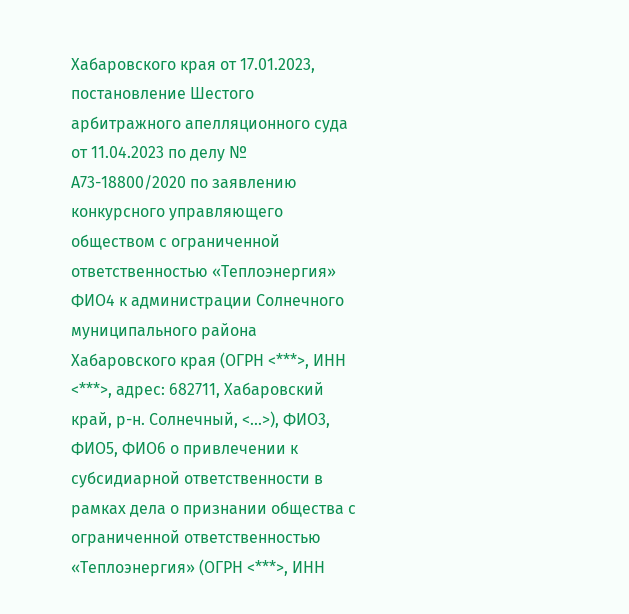Хабаровского края от 17.01.2023, постановление Шестого арбитражного апелляционного суда от 11.04.2023 по делу № А73-18800/2020 по заявлению конкурсного управляющего обществом с ограниченной ответственностью «Теплоэнергия» ФИО4 к администрации Солнечного муниципального района Хабаровского края (ОГРН <***>, ИНН <***>, адрес: 682711, Хабаровский край, р-н. Солнечный, <...>), ФИО3, ФИО5, ФИО6 о привлечении к субсидиарной ответственности в рамках дела о признании общества с ограниченной ответственностью «Теплоэнергия» (ОГРН <***>, ИНН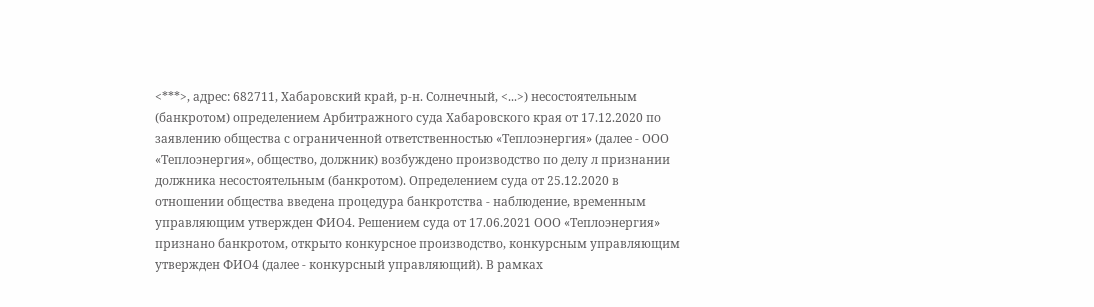<***>, адрес: 682711, Хабаровский край, р-н. Солнечный, <...>) несостоятельным (банкротом) определением Арбитражного суда Хабаровского края от 17.12.2020 по заявлению общества с ограниченной ответственностью «Теплоэнергия» (далее - ООО «Теплоэнергия», общество, должник) возбуждено производство по делу л признании должника несостоятельным (банкротом). Определением суда от 25.12.2020 в отношении общества введена процедура банкротства - наблюдение, временным управляющим утвержден ФИО4. Решением суда от 17.06.2021 ООО «Теплоэнергия» признано банкротом, открыто конкурсное производство, конкурсным управляющим утвержден ФИО4 (далее - конкурсный управляющий). В рамках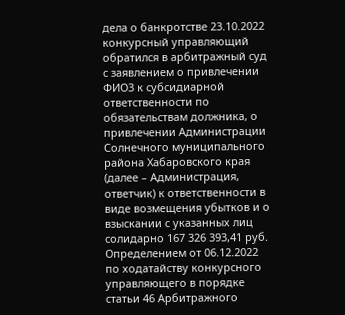дела о банкротстве 23.10.2022 конкурсный управляющий обратился в арбитражный суд с заявлением о привлечении ФИО3 к субсидиарной ответственности по обязательствам должника, о привлечении Администрации Солнечного муниципального района Хабаровского края (далее – Администрация, ответчик) к ответственности в виде возмещения убытков и о взыскании с указанных лиц солидарно 167 326 393,41 руб. Определением от 06.12.2022 по ходатайству конкурсного управляющего в порядке статьи 46 Арбитражного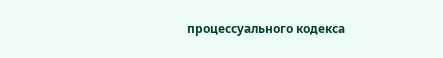процессуального кодекса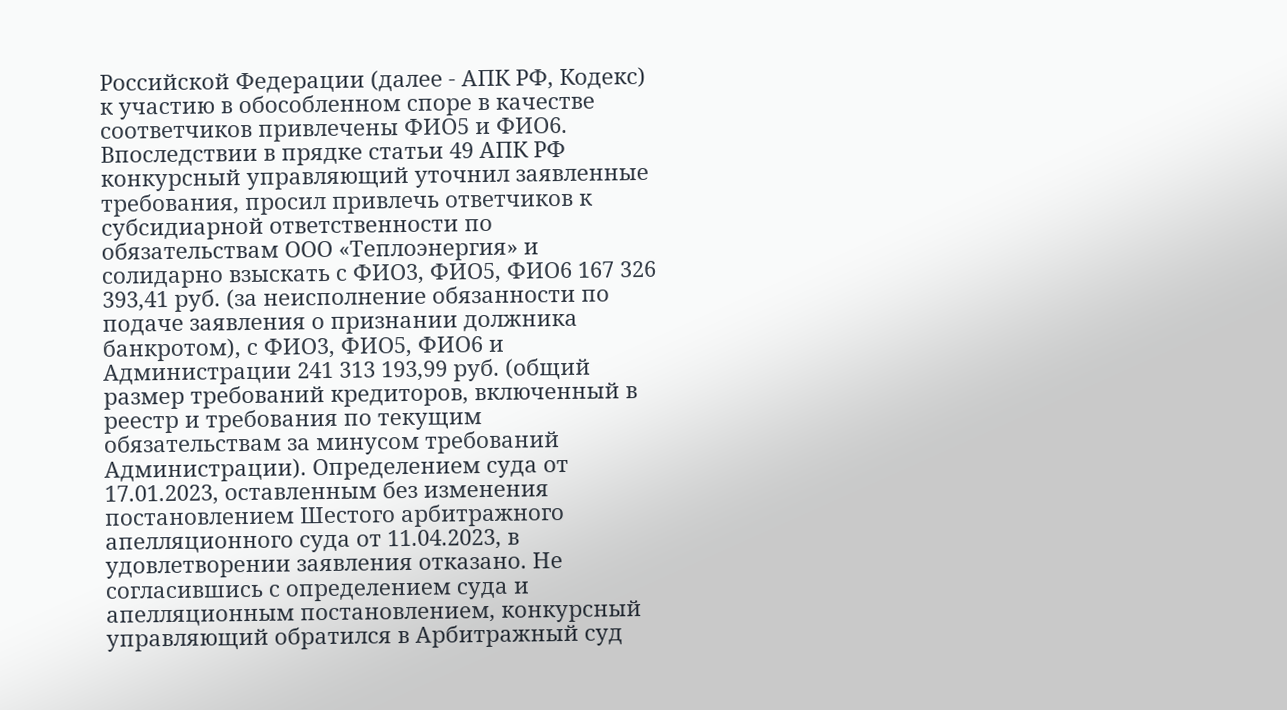Российской Федерации (далее - АПК РФ, Кодекс) к участию в обособленном споре в качестве соответчиков привлечены ФИО5 и ФИО6. Впоследствии в прядке статьи 49 АПК РФ конкурсный управляющий уточнил заявленные требования, просил привлечь ответчиков к субсидиарной ответственности по обязательствам ООО «Теплоэнергия» и солидарно взыскать с ФИО3, ФИО5, ФИО6 167 326 393,41 руб. (за неисполнение обязанности по подаче заявления о признании должника банкротом), с ФИО3, ФИО5, ФИО6 и Администрации 241 313 193,99 руб. (общий размер требований кредиторов, включенный в реестр и требования по текущим обязательствам за минусом требований Администрации). Определением суда от 17.01.2023, оставленным без изменения постановлением Шестого арбитражного апелляционного суда от 11.04.2023, в удовлетворении заявления отказано. Не согласившись с определением суда и апелляционным постановлением, конкурсный управляющий обратился в Арбитражный суд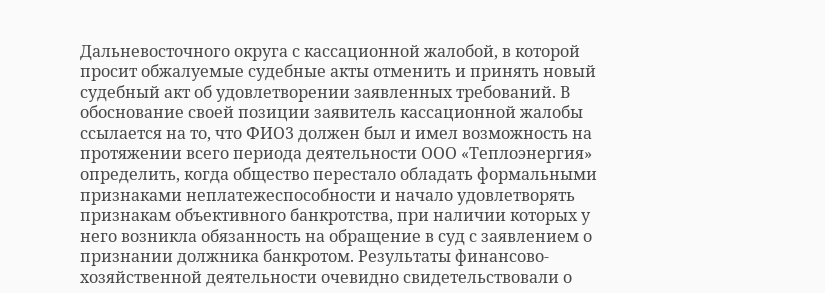Дальневосточного округа с кассационной жалобой, в которой просит обжалуемые судебные акты отменить и принять новый судебный акт об удовлетворении заявленных требований. В обоснование своей позиции заявитель кассационной жалобы ссылается на то, что ФИО3 должен был и имел возможность на протяжении всего периода деятельности ООО «Теплоэнергия» определить, когда общество перестало обладать формальными признаками неплатежеспособности и начало удовлетворять признакам объективного банкротства, при наличии которых у него возникла обязанность на обращение в суд с заявлением о признании должника банкротом. Результаты финансово-хозяйственной деятельности очевидно свидетельствовали о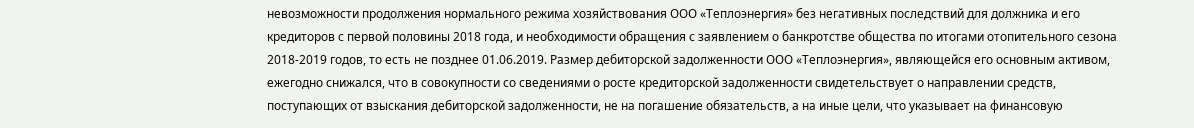невозможности продолжения нормального режима хозяйствования ООО «Теплоэнергия» без негативных последствий для должника и его кредиторов с первой половины 2018 года, и необходимости обращения с заявлением о банкротстве общества по итогами отопительного сезона 2018-2019 годов, то есть не позднее 01.06.2019. Размер дебиторской задолженности ООО «Теплоэнергия», являющейся его основным активом, ежегодно снижался, что в совокупности со сведениями о росте кредиторской задолженности свидетельствует о направлении средств, поступающих от взыскания дебиторской задолженности, не на погашение обязательств, а на иные цели, что указывает на финансовую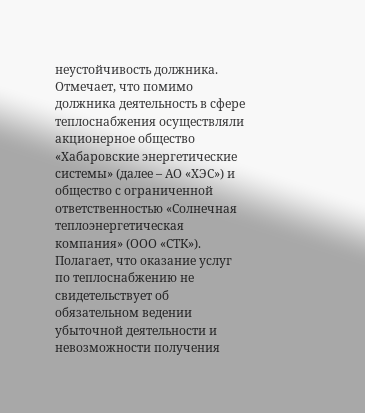неустойчивость должника. Отмечает, что помимо должника деятельность в сфере теплоснабжения осуществляли акционерное общество «Хабаровские энергетические системы» (далее – АО «ХЭС») и общество с ограниченной ответственностью «Солнечная теплоэнергетическая компания» (ООО «СТК»). Полагает, что оказание услуг по теплоснабжению не свидетельствует об обязательном ведении убыточной деятельности и невозможности получения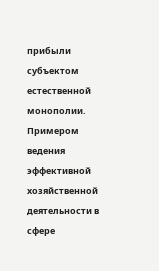прибыли субъектом естественной монополии. Примером ведения эффективной хозяйственной деятельности в сфере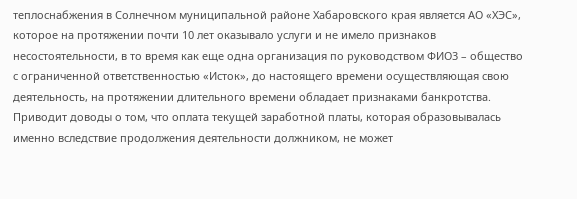теплоснабжения в Солнечном муниципальной районе Хабаровского края является АО «ХЭС», которое на протяжении почти 10 лет оказывало услуги и не имело признаков несостоятельности, в то время как еще одна организация по руководством ФИО3 – общество с ограниченной ответственностью «Исток», до настоящего времени осуществляющая свою деятельность, на протяжении длительного времени обладает признаками банкротства. Приводит доводы о том, что оплата текущей заработной платы, которая образовывалась именно вследствие продолжения деятельности должником, не может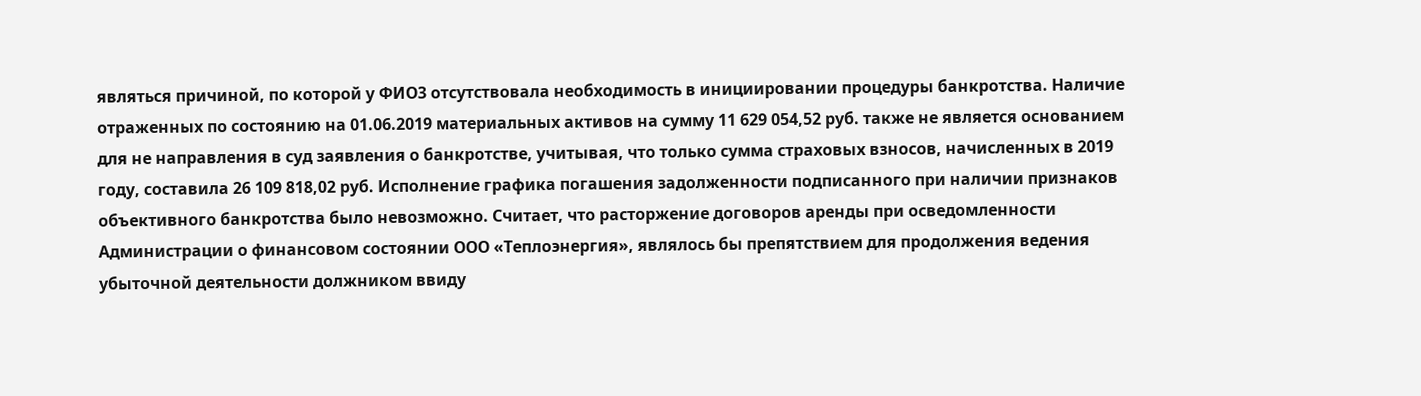являться причиной, по которой у ФИО3 отсутствовала необходимость в инициировании процедуры банкротства. Наличие отраженных по состоянию на 01.06.2019 материальных активов на сумму 11 629 054,52 руб. также не является основанием для не направления в суд заявления о банкротстве, учитывая, что только сумма страховых взносов, начисленных в 2019 году, составила 26 109 818,02 руб. Исполнение графика погашения задолженности подписанного при наличии признаков объективного банкротства было невозможно. Считает, что расторжение договоров аренды при осведомленности Администрации о финансовом состоянии ООО «Теплоэнергия», являлось бы препятствием для продолжения ведения убыточной деятельности должником ввиду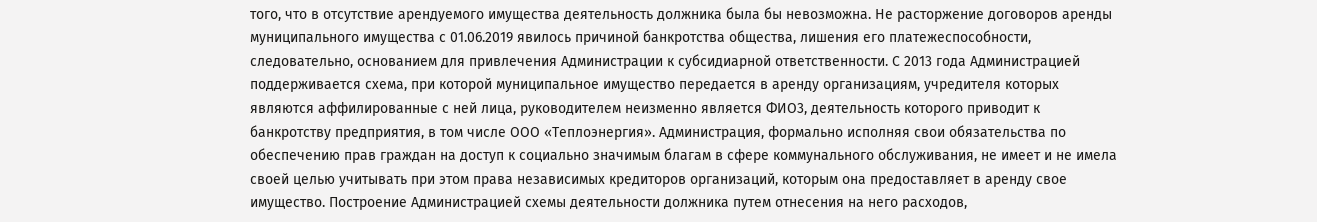того, что в отсутствие арендуемого имущества деятельность должника была бы невозможна. Не расторжение договоров аренды муниципального имущества с 01.06.2019 явилось причиной банкротства общества, лишения его платежеспособности, следовательно, основанием для привлечения Администрации к субсидиарной ответственности. С 2013 года Администрацией поддерживается схема, при которой муниципальное имущество передается в аренду организациям, учредителя которых являются аффилированные с ней лица, руководителем неизменно является ФИО3, деятельность которого приводит к банкротству предприятия, в том числе ООО «Теплоэнергия». Администрация, формально исполняя свои обязательства по обеспечению прав граждан на доступ к социально значимым благам в сфере коммунального обслуживания, не имеет и не имела своей целью учитывать при этом права независимых кредиторов организаций, которым она предоставляет в аренду свое имущество. Построение Администрацией схемы деятельности должника путем отнесения на него расходов,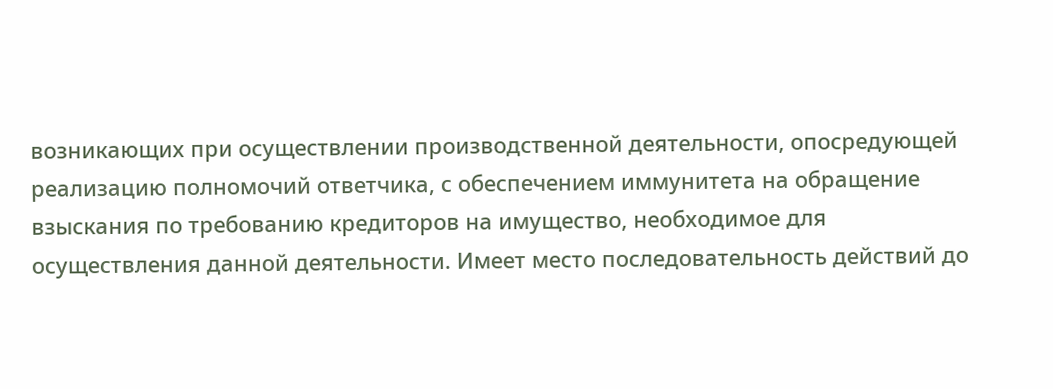возникающих при осуществлении производственной деятельности, опосредующей реализацию полномочий ответчика, с обеспечением иммунитета на обращение взыскания по требованию кредиторов на имущество, необходимое для осуществления данной деятельности. Имеет место последовательность действий до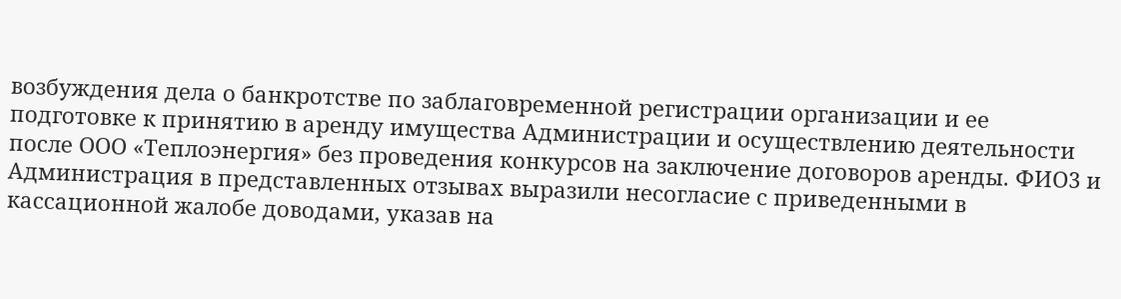возбуждения дела о банкротстве по заблаговременной регистрации организации и ее подготовке к принятию в аренду имущества Администрации и осуществлению деятельности после ООО «Теплоэнергия» без проведения конкурсов на заключение договоров аренды. ФИО3 и Администрация в представленных отзывах выразили несогласие с приведенными в кассационной жалобе доводами, указав на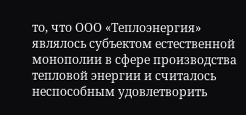то, что ООО «Теплоэнергия» являлось субъектом естественной монополии в сфере производства тепловой энергии и считалось неспособным удовлетворить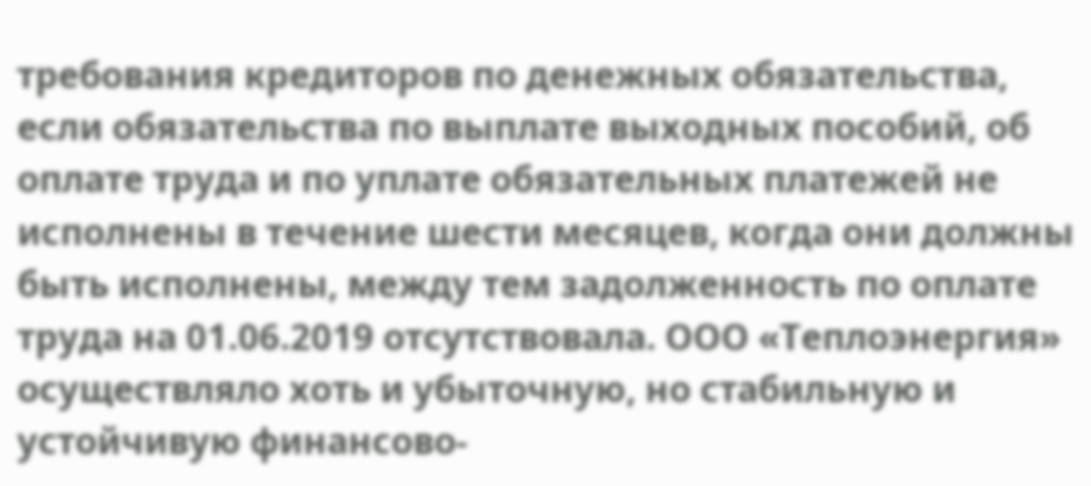требования кредиторов по денежных обязательства, если обязательства по выплате выходных пособий, об оплате труда и по уплате обязательных платежей не исполнены в течение шести месяцев, когда они должны быть исполнены, между тем задолженность по оплате труда на 01.06.2019 отсутствовала. ООО «Теплоэнергия» осуществляло хоть и убыточную, но стабильную и устойчивую финансово-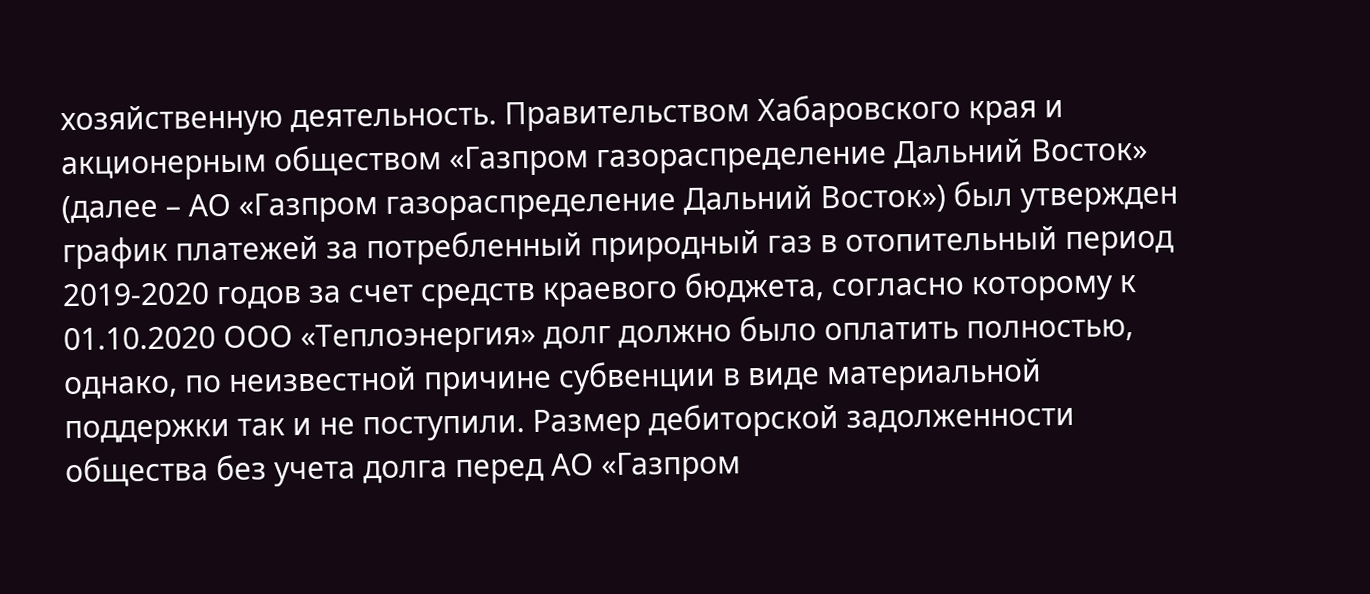хозяйственную деятельность. Правительством Хабаровского края и акционерным обществом «Газпром газораспределение Дальний Восток» (далее – АО «Газпром газораспределение Дальний Восток») был утвержден график платежей за потребленный природный газ в отопительный период 2019-2020 годов за счет средств краевого бюджета, согласно которому к 01.10.2020 ООО «Теплоэнергия» долг должно было оплатить полностью, однако, по неизвестной причине субвенции в виде материальной поддержки так и не поступили. Размер дебиторской задолженности общества без учета долга перед АО «Газпром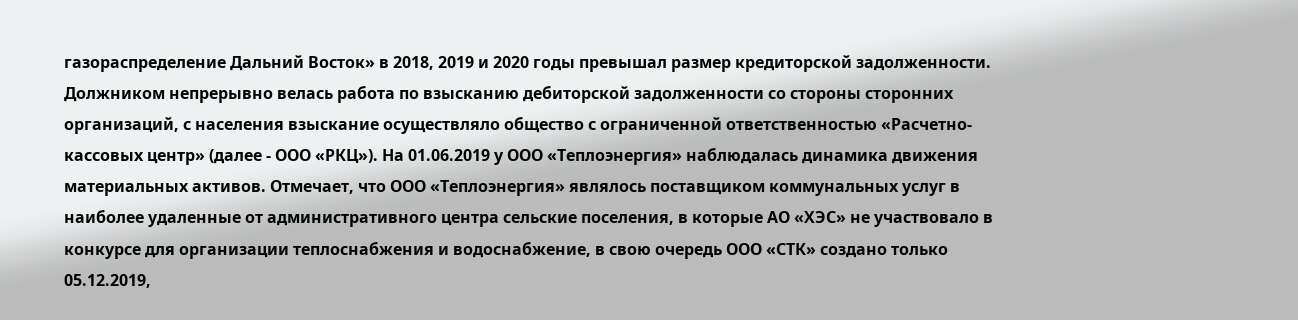газораспределение Дальний Восток» в 2018, 2019 и 2020 годы превышал размер кредиторской задолженности. Должником непрерывно велась работа по взысканию дебиторской задолженности со стороны сторонних организаций, с населения взыскание осуществляло общество с ограниченной ответственностью «Расчетно-кассовых центр» (далее - ООО «РКЦ»). На 01.06.2019 у ООО «Теплоэнергия» наблюдалась динамика движения материальных активов. Отмечает, что ООО «Теплоэнергия» являлось поставщиком коммунальных услуг в наиболее удаленные от административного центра сельские поселения, в которые АО «ХЭС» не участвовало в конкурсе для организации теплоснабжения и водоснабжение, в свою очередь ООО «СТК» создано только 05.12.2019,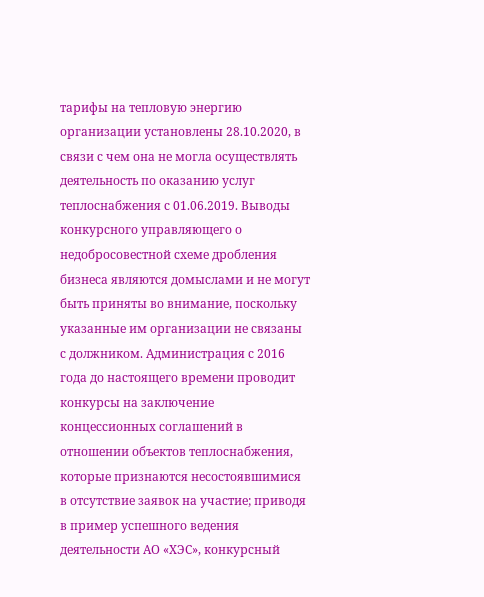тарифы на тепловую энергию организации установлены 28.10.2020, в связи с чем она не могла осуществлять деятельность по оказанию услуг теплоснабжения с 01.06.2019. Выводы конкурсного управляющего о недобросовестной схеме дробления бизнеса являются домыслами и не могут быть приняты во внимание, поскольку указанные им организации не связаны с должником. Администрация с 2016 года до настоящего времени проводит конкурсы на заключение концессионных соглашений в отношении объектов теплоснабжения, которые признаются несостоявшимися в отсутствие заявок на участие; приводя в пример успешного ведения деятельности АО «ХЭС», конкурсный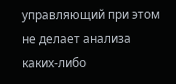управляющий при этом не делает анализа каких-либо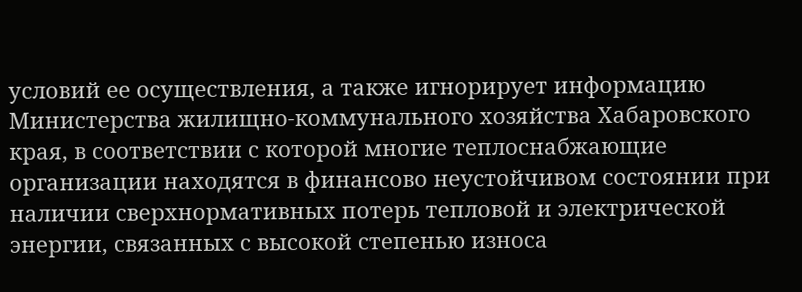условий ее осуществления, а также игнорирует информацию Министерства жилищно-коммунального хозяйства Хабаровского края, в соответствии с которой многие теплоснабжающие организации находятся в финансово неустойчивом состоянии при наличии сверхнормативных потерь тепловой и электрической энергии, связанных с высокой степенью износа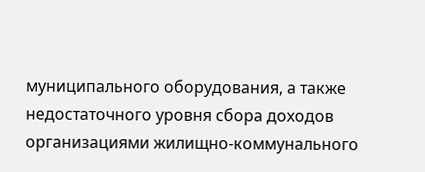муниципального оборудования, а также недостаточного уровня сбора доходов организациями жилищно-коммунального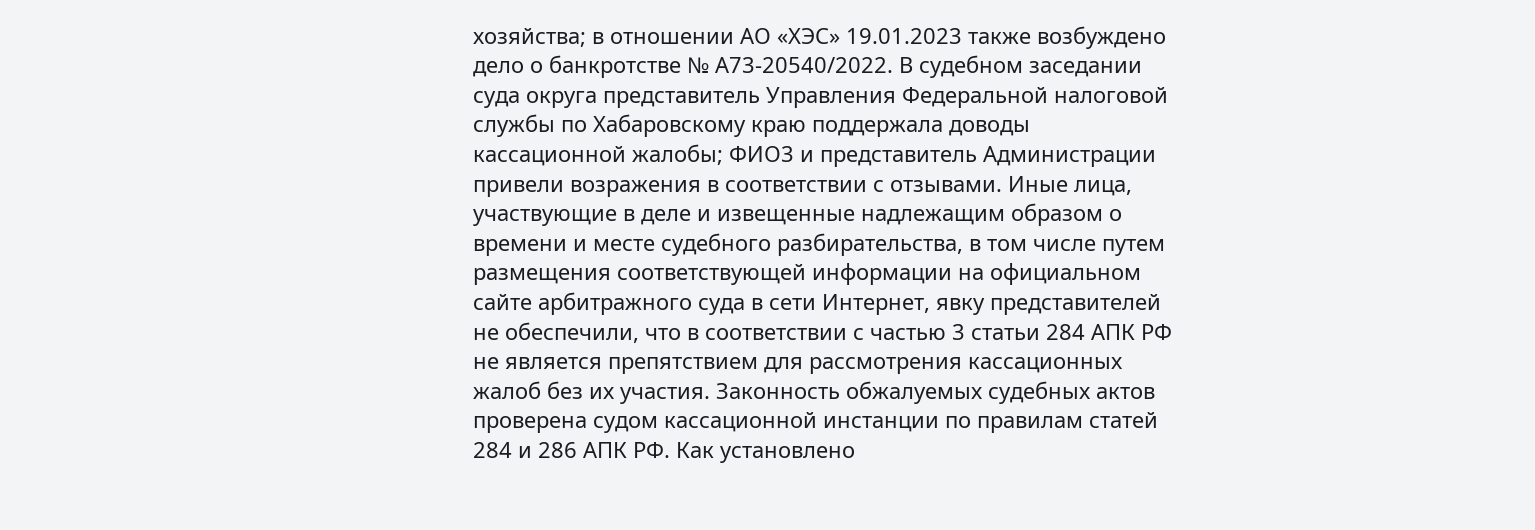хозяйства; в отношении АО «ХЭС» 19.01.2023 также возбуждено дело о банкротстве № А73-20540/2022. В судебном заседании суда округа представитель Управления Федеральной налоговой службы по Хабаровскому краю поддержала доводы кассационной жалобы; ФИО3 и представитель Администрации привели возражения в соответствии с отзывами. Иные лица, участвующие в деле и извещенные надлежащим образом о времени и месте судебного разбирательства, в том числе путем размещения соответствующей информации на официальном сайте арбитражного суда в сети Интернет, явку представителей не обеспечили, что в соответствии с частью 3 статьи 284 АПК РФ не является препятствием для рассмотрения кассационных жалоб без их участия. Законность обжалуемых судебных актов проверена судом кассационной инстанции по правилам статей 284 и 286 АПК РФ. Как установлено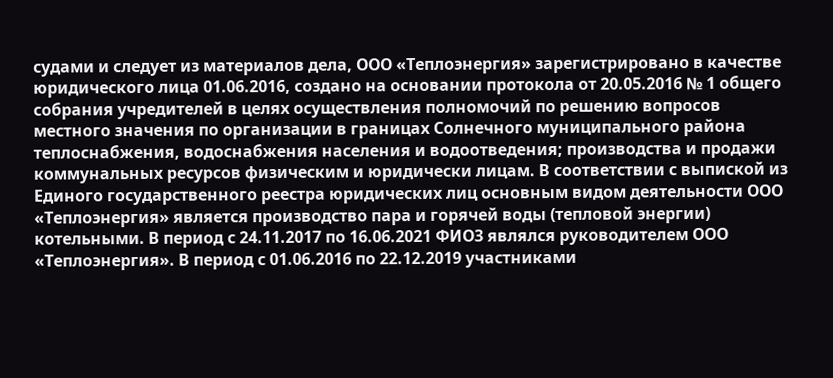судами и следует из материалов дела, ООО «Теплоэнергия» зарегистрировано в качестве юридического лица 01.06.2016, создано на основании протокола от 20.05.2016 № 1 общего собрания учредителей в целях осуществления полномочий по решению вопросов местного значения по организации в границах Солнечного муниципального района теплоснабжения, водоснабжения населения и водоотведения; производства и продажи коммунальных ресурсов физическим и юридически лицам. В соответствии с выпиской из Единого государственного реестра юридических лиц основным видом деятельности ООО «Теплоэнергия» является производство пара и горячей воды (тепловой энергии) котельными. В период с 24.11.2017 по 16.06.2021 ФИО3 являлся руководителем ООО «Теплоэнергия». В период с 01.06.2016 по 22.12.2019 участниками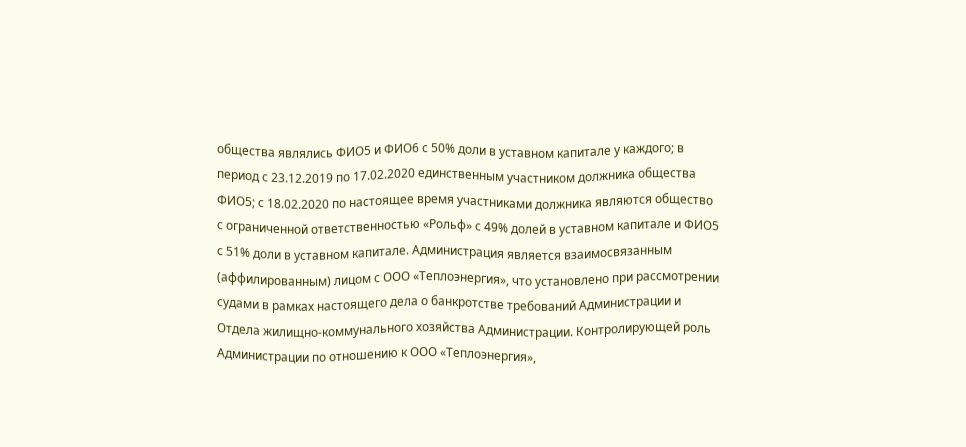общества являлись ФИО5 и ФИО6 с 50% доли в уставном капитале у каждого; в период с 23.12.2019 по 17.02.2020 единственным участником должника общества ФИО5; с 18.02.2020 по настоящее время участниками должника являются общество с ограниченной ответственностью «Рольф» с 49% долей в уставном капитале и ФИО5 с 51% доли в уставном капитале. Администрация является взаимосвязанным (аффилированным) лицом с ООО «Теплоэнергия», что установлено при рассмотрении судами в рамках настоящего дела о банкротстве требований Администрации и Отдела жилищно-коммунального хозяйства Администрации. Контролирующей роль Администрации по отношению к ООО «Теплоэнергия»,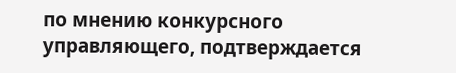по мнению конкурсного управляющего, подтверждается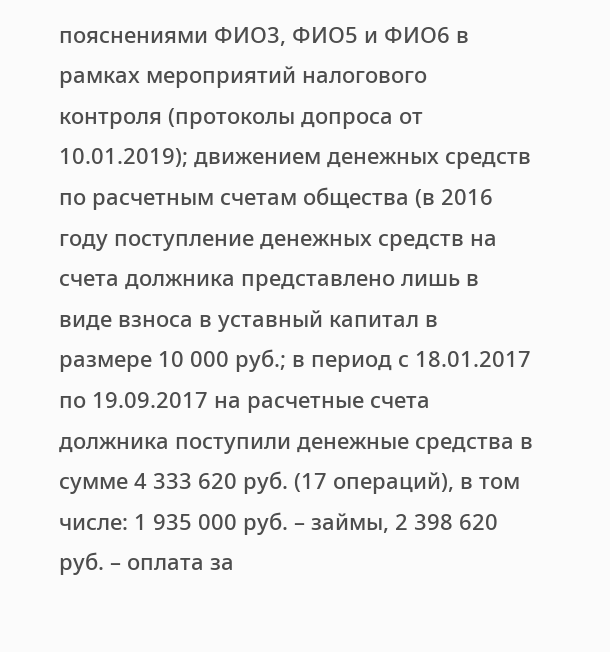пояснениями ФИО3, ФИО5 и ФИО6 в рамках мероприятий налогового контроля (протоколы допроса от 10.01.2019); движением денежных средств по расчетным счетам общества (в 2016 году поступление денежных средств на счета должника представлено лишь в виде взноса в уставный капитал в размере 10 000 руб.; в период с 18.01.2017 по 19.09.2017 на расчетные счета должника поступили денежные средства в сумме 4 333 620 руб. (17 операций), в том числе: 1 935 000 руб. – займы, 2 398 620 руб. – оплата за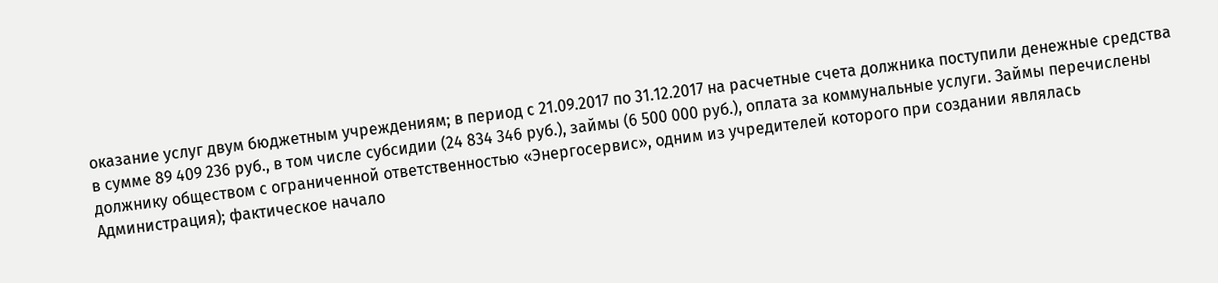оказание услуг двум бюджетным учреждениям; в период с 21.09.2017 по 31.12.2017 на расчетные счета должника поступили денежные средства в сумме 89 409 236 руб., в том числе субсидии (24 834 346 руб.), займы (6 500 000 руб.), оплата за коммунальные услуги. Займы перечислены должнику обществом с ограниченной ответственностью «Энергосервис», одним из учредителей которого при создании являлась Администрация); фактическое начало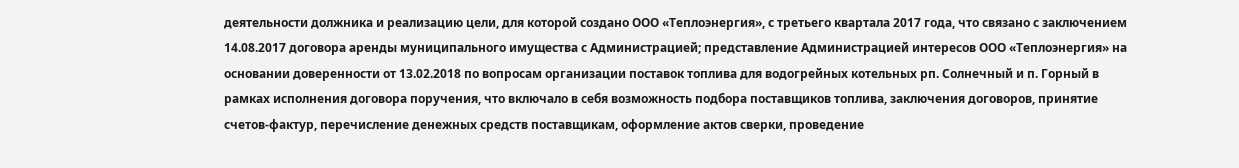деятельности должника и реализацию цели, для которой создано ООО «Теплоэнергия», с третьего квартала 2017 года, что связано с заключением 14.08.2017 договора аренды муниципального имущества с Администрацией; представление Администрацией интересов ООО «Теплоэнергия» на основании доверенности от 13.02.2018 по вопросам организации поставок топлива для водогрейных котельных рп. Солнечный и п. Горный в рамках исполнения договора поручения, что включало в себя возможность подбора поставщиков топлива, заключения договоров, принятие счетов-фактур, перечисление денежных средств поставщикам, оформление актов сверки, проведение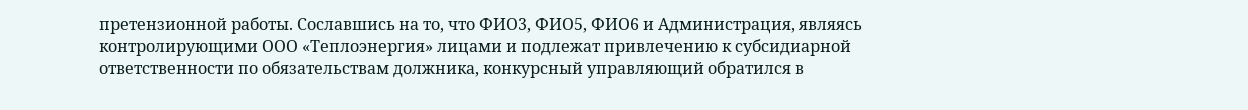претензионной работы. Сославшись на то, что ФИО3, ФИО5, ФИО6 и Администрация, являясь контролирующими ООО «Теплоэнергия» лицами и подлежат привлечению к субсидиарной ответственности по обязательствам должника, конкурсный управляющий обратился в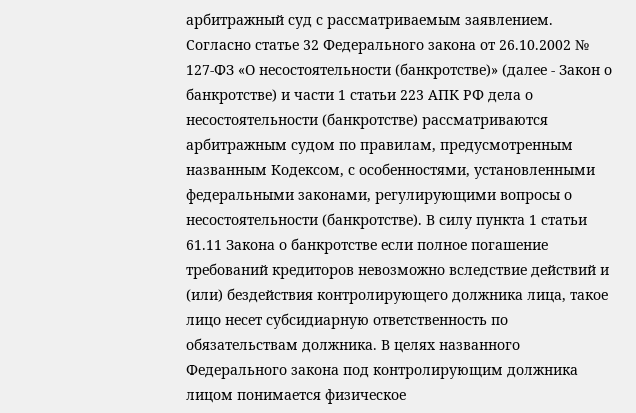арбитражный суд с рассматриваемым заявлением. Согласно статье 32 Федерального закона от 26.10.2002 № 127-ФЗ «О несостоятельности (банкротстве)» (далее - Закон о банкротстве) и части 1 статьи 223 АПК РФ дела о несостоятельности (банкротстве) рассматриваются арбитражным судом по правилам, предусмотренным названным Кодексом, с особенностями, установленными федеральными законами, регулирующими вопросы о несостоятельности (банкротстве). В силу пункта 1 статьи 61.11 Закона о банкротстве если полное погашение требований кредиторов невозможно вследствие действий и (или) бездействия контролирующего должника лица, такое лицо несет субсидиарную ответственность по обязательствам должника. В целях названного Федерального закона под контролирующим должника лицом понимается физическое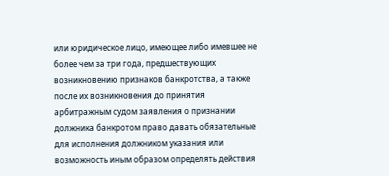или юридическое лицо, имеющее либо имевшее не более чем за три года, предшествующих возникновению признаков банкротства, а также после их возникновения до принятия арбитражным судом заявления о признании должника банкротом право давать обязательные для исполнения должником указания или возможность иным образом определять действия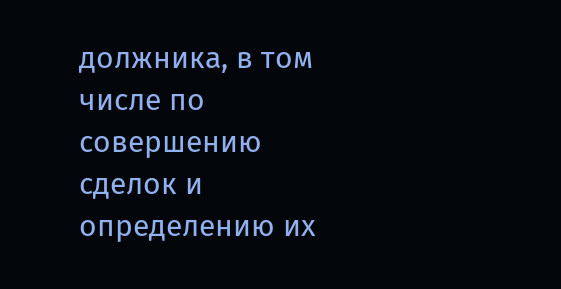должника, в том числе по совершению сделок и определению их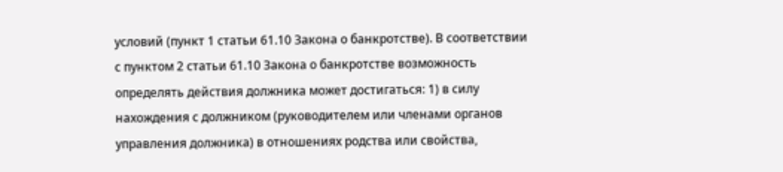условий (пункт 1 статьи 61.10 Закона о банкротстве). В соответствии с пунктом 2 статьи 61.10 Закона о банкротстве возможность определять действия должника может достигаться: 1) в силу нахождения с должником (руководителем или членами органов управления должника) в отношениях родства или свойства,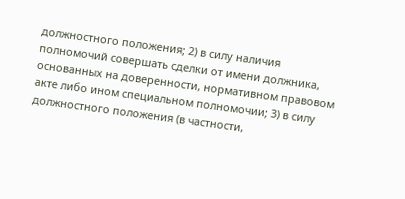должностного положения; 2) в силу наличия полномочий совершать сделки от имени должника, основанных на доверенности, нормативном правовом акте либо ином специальном полномочии; 3) в силу должностного положения (в частности,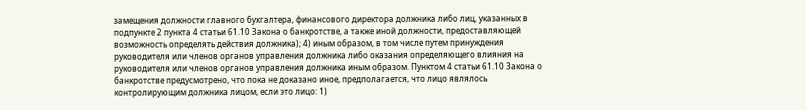замещения должности главного бухгалтера, финансового директора должника либо лиц, указанных в подпункте 2 пункта 4 статьи 61.10 Закона о банкротстве, а также иной должности, предоставляющей возможность определять действия должника); 4) иным образом, в том числе путем принуждения руководителя или членов органов управления должника либо оказания определяющего влияния на руководителя или членов органов управления должника иным образом. Пунктом 4 статьи 61.10 Закона о банкротстве предусмотрено, что пока не доказано иное, предполагается, что лицо являлось контролирующим должника лицом, если это лицо: 1)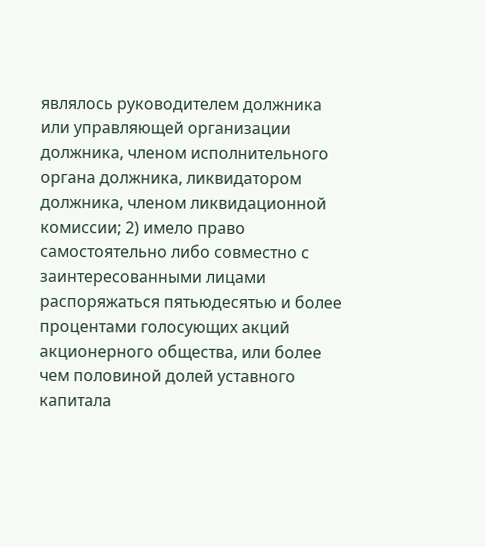являлось руководителем должника или управляющей организации должника, членом исполнительного органа должника, ликвидатором должника, членом ликвидационной комиссии; 2) имело право самостоятельно либо совместно с заинтересованными лицами распоряжаться пятьюдесятью и более процентами голосующих акций акционерного общества, или более чем половиной долей уставного капитала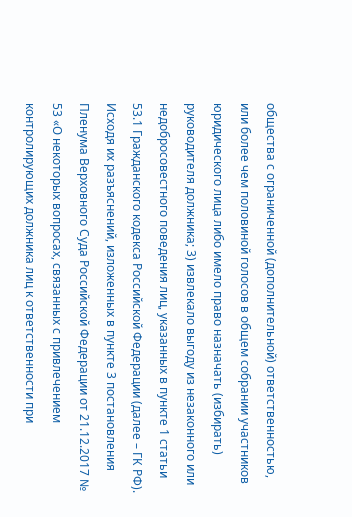общества с ограниченной (дополнительной) ответственностью, или более чем половиной голосов в общем собрании участников юридического лица либо имело право назначать (избирать) руководителя должника; 3) извлекало выгоду из незаконного или недобросовестного поведения лиц, указанных в пункте 1 статьи 53.1 Гражданского кодекса Российской Федерации (далее – ГК РФ). Исходя их разъяснений, изложенных в пункте 3 постановления Пленума Верховного Суда Российской Федерации от 21.12.2017 № 53 «О некоторых вопросах, связанных с привлечением контролирующих должника лиц к ответственности при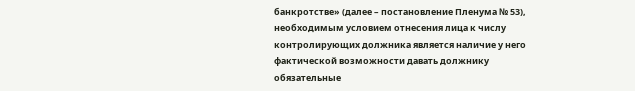банкротстве» (далее – постановление Пленума № 53), необходимым условием отнесения лица к числу контролирующих должника является наличие у него фактической возможности давать должнику обязательные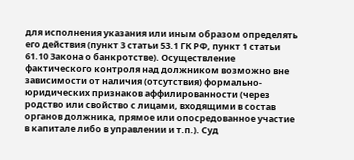для исполнения указания или иным образом определять его действия (пункт 3 статьи 53.1 ГК РФ, пункт 1 статьи 61.10 Закона о банкротстве). Осуществление фактического контроля над должником возможно вне зависимости от наличия (отсутствия) формально-юридических признаков аффилированности (через родство или свойство с лицами, входящими в состав органов должника, прямое или опосредованное участие в капитале либо в управлении и т.п.). Суд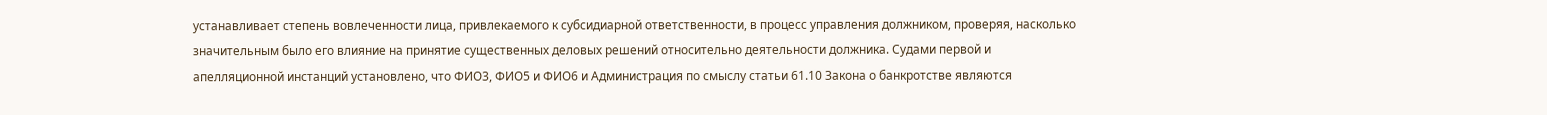устанавливает степень вовлеченности лица, привлекаемого к субсидиарной ответственности, в процесс управления должником, проверяя, насколько значительным было его влияние на принятие существенных деловых решений относительно деятельности должника. Судами первой и апелляционной инстанций установлено, что ФИО3, ФИО5 и ФИО6 и Администрация по смыслу статьи 61.10 Закона о банкротстве являются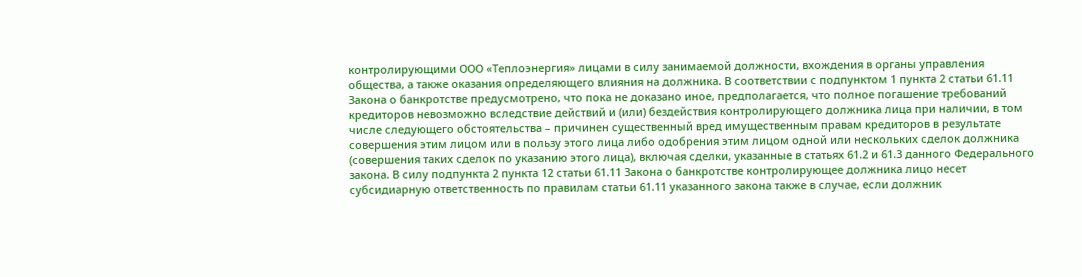контролирующими ООО «Теплоэнергия» лицами в силу занимаемой должности, вхождения в органы управления общества, а также оказания определяющего влияния на должника. В соответствии с подпунктом 1 пункта 2 статьи 61.11 Закона о банкротстве предусмотрено, что пока не доказано иное, предполагается, что полное погашение требований кредиторов невозможно вследствие действий и (или) бездействия контролирующего должника лица при наличии, в том числе следующего обстоятельства – причинен существенный вред имущественным правам кредиторов в результате совершения этим лицом или в пользу этого лица либо одобрения этим лицом одной или нескольких сделок должника (совершения таких сделок по указанию этого лица), включая сделки, указанные в статьях 61.2 и 61.3 данного Федерального закона. В силу подпункта 2 пункта 12 статьи 61.11 Закона о банкротстве контролирующее должника лицо несет субсидиарную ответственность по правилам статьи 61.11 указанного закона также в случае, если должник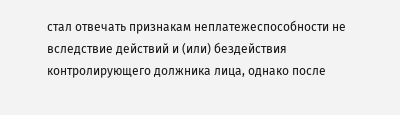стал отвечать признакам неплатежеспособности не вследствие действий и (или) бездействия контролирующего должника лица, однако после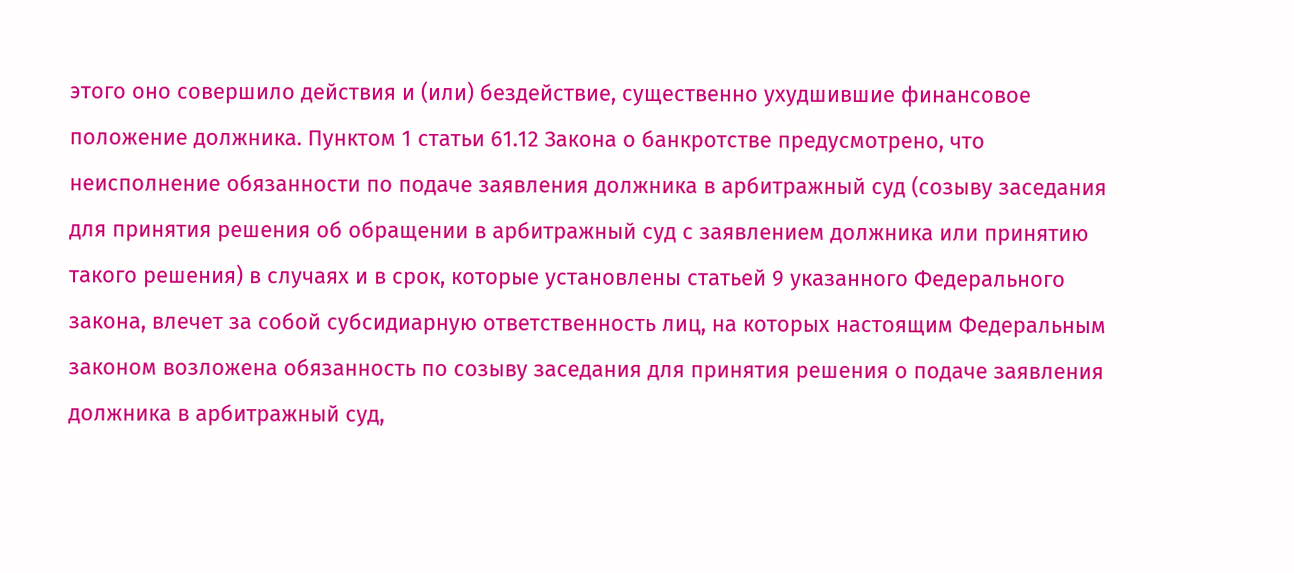этого оно совершило действия и (или) бездействие, существенно ухудшившие финансовое положение должника. Пунктом 1 статьи 61.12 Закона о банкротстве предусмотрено, что неисполнение обязанности по подаче заявления должника в арбитражный суд (созыву заседания для принятия решения об обращении в арбитражный суд с заявлением должника или принятию такого решения) в случаях и в срок, которые установлены статьей 9 указанного Федерального закона, влечет за собой субсидиарную ответственность лиц, на которых настоящим Федеральным законом возложена обязанность по созыву заседания для принятия решения о подаче заявления должника в арбитражный суд,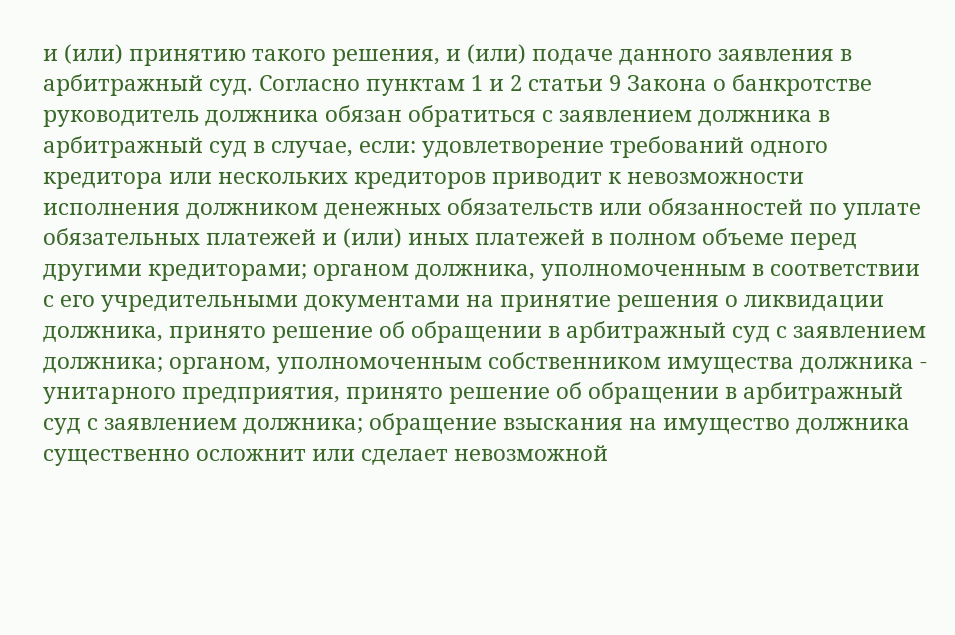и (или) принятию такого решения, и (или) подаче данного заявления в арбитражный суд. Согласно пунктам 1 и 2 статьи 9 Закона о банкротстве руководитель должника обязан обратиться с заявлением должника в арбитражный суд в случае, если: удовлетворение требований одного кредитора или нескольких кредиторов приводит к невозможности исполнения должником денежных обязательств или обязанностей по уплате обязательных платежей и (или) иных платежей в полном объеме перед другими кредиторами; органом должника, уполномоченным в соответствии с его учредительными документами на принятие решения о ликвидации должника, принято решение об обращении в арбитражный суд с заявлением должника; органом, уполномоченным собственником имущества должника - унитарного предприятия, принято решение об обращении в арбитражный суд с заявлением должника; обращение взыскания на имущество должника существенно осложнит или сделает невозможной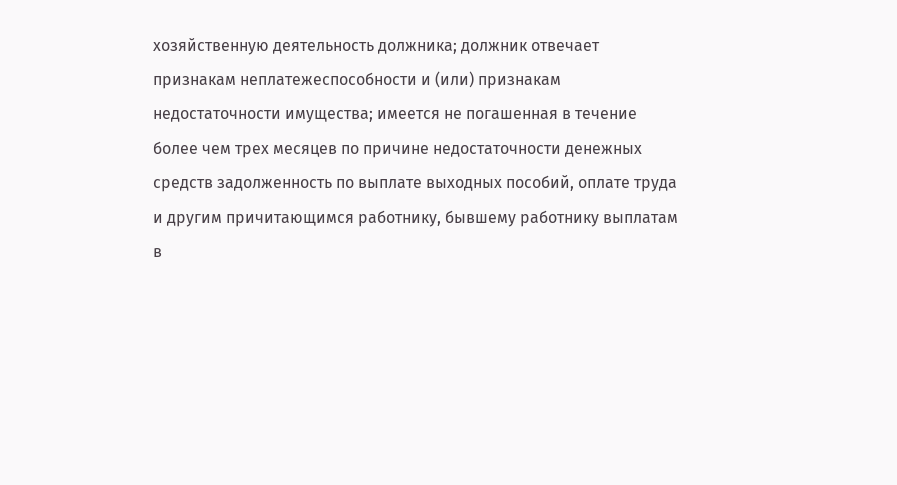хозяйственную деятельность должника; должник отвечает признакам неплатежеспособности и (или) признакам недостаточности имущества; имеется не погашенная в течение более чем трех месяцев по причине недостаточности денежных средств задолженность по выплате выходных пособий, оплате труда и другим причитающимся работнику, бывшему работнику выплатам в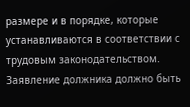размере и в порядке, которые устанавливаются в соответствии с трудовым законодательством. Заявление должника должно быть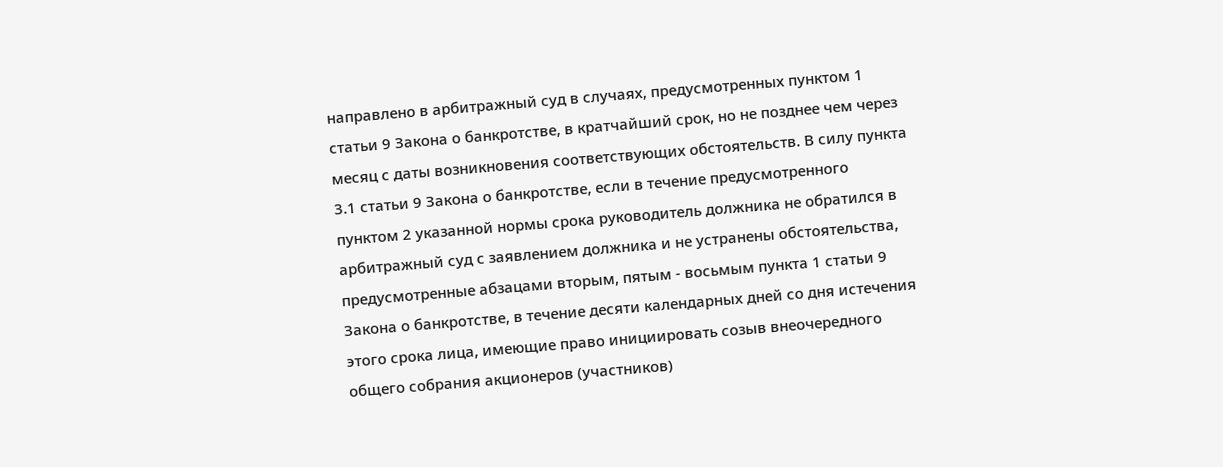направлено в арбитражный суд в случаях, предусмотренных пунктом 1 статьи 9 Закона о банкротстве, в кратчайший срок, но не позднее чем через месяц с даты возникновения соответствующих обстоятельств. В силу пункта 3.1 статьи 9 Закона о банкротстве, если в течение предусмотренного пунктом 2 указанной нормы срока руководитель должника не обратился в арбитражный суд с заявлением должника и не устранены обстоятельства, предусмотренные абзацами вторым, пятым - восьмым пункта 1 статьи 9 Закона о банкротстве, в течение десяти календарных дней со дня истечения этого срока лица, имеющие право инициировать созыв внеочередного общего собрания акционеров (участников)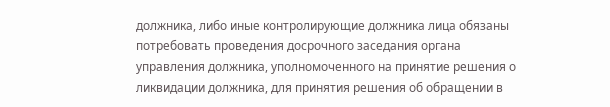должника, либо иные контролирующие должника лица обязаны потребовать проведения досрочного заседания органа управления должника, уполномоченного на принятие решения о ликвидации должника, для принятия решения об обращении в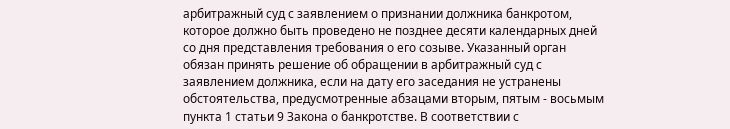арбитражный суд с заявлением о признании должника банкротом, которое должно быть проведено не позднее десяти календарных дней со дня представления требования о его созыве. Указанный орган обязан принять решение об обращении в арбитражный суд с заявлением должника, если на дату его заседания не устранены обстоятельства, предусмотренные абзацами вторым, пятым - восьмым пункта 1 статьи 9 Закона о банкротстве. В соответствии с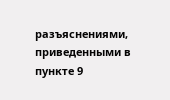разъяснениями, приведенными в пункте 9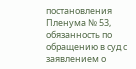постановления Пленума № 53, обязанность по обращению в суд с заявлением о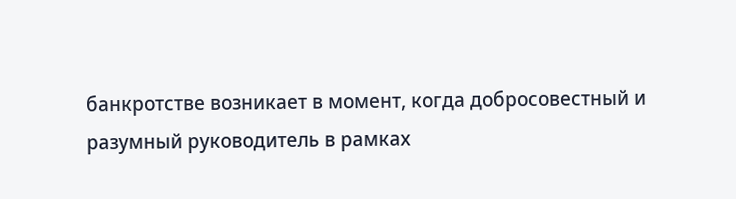банкротстве возникает в момент, когда добросовестный и разумный руководитель в рамках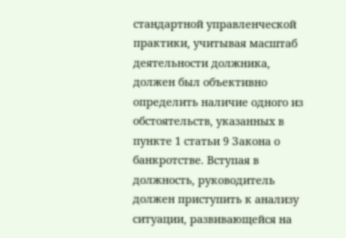стандартной управленческой практики, учитывая масштаб деятельности должника, должен был объективно определить наличие одного из обстоятельств, указанных в пункте 1 статьи 9 Закона о банкротстве. Вступая в должность, руководитель должен приступить к анализу ситуации, развивающейся на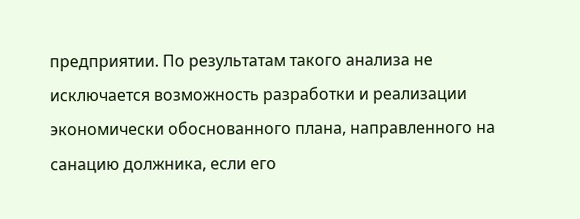предприятии. По результатам такого анализа не исключается возможность разработки и реализации экономически обоснованного плана, направленного на санацию должника, если его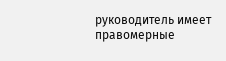руководитель имеет правомерные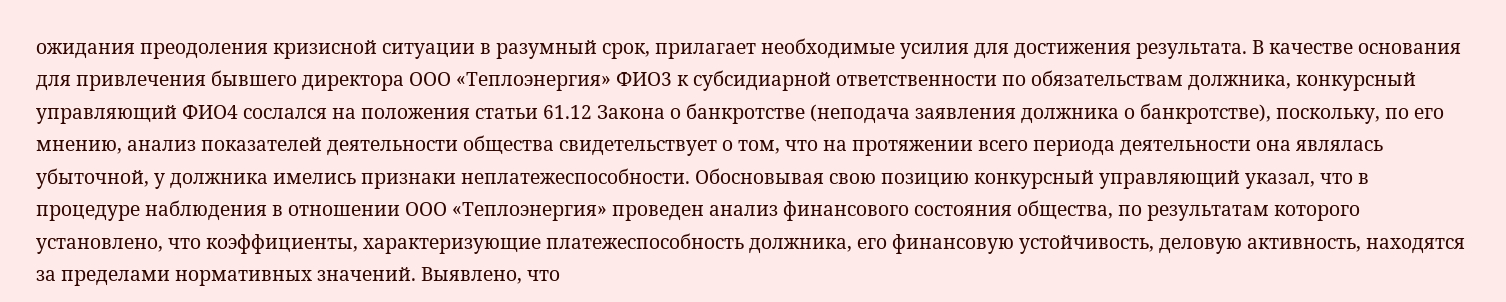ожидания преодоления кризисной ситуации в разумный срок, прилагает необходимые усилия для достижения результата. В качестве основания для привлечения бывшего директора ООО «Теплоэнергия» ФИО3 к субсидиарной ответственности по обязательствам должника, конкурсный управляющий ФИО4 сослался на положения статьи 61.12 Закона о банкротстве (неподача заявления должника о банкротстве), поскольку, по его мнению, анализ показателей деятельности общества свидетельствует о том, что на протяжении всего периода деятельности она являлась убыточной, у должника имелись признаки неплатежеспособности. Обосновывая свою позицию конкурсный управляющий указал, что в процедуре наблюдения в отношении ООО «Теплоэнергия» проведен анализ финансового состояния общества, по результатам которого установлено, что коэффициенты, характеризующие платежеспособность должника, его финансовую устойчивость, деловую активность, находятся за пределами нормативных значений. Выявлено, что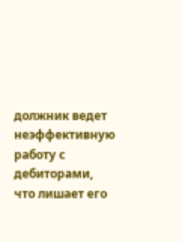должник ведет неэффективную работу с дебиторами, что лишает его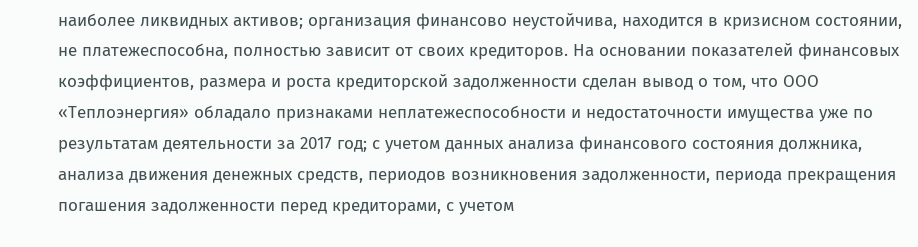наиболее ликвидных активов; организация финансово неустойчива, находится в кризисном состоянии, не платежеспособна, полностью зависит от своих кредиторов. На основании показателей финансовых коэффициентов, размера и роста кредиторской задолженности сделан вывод о том, что ООО «Теплоэнергия» обладало признаками неплатежеспособности и недостаточности имущества уже по результатам деятельности за 2017 год; с учетом данных анализа финансового состояния должника, анализа движения денежных средств, периодов возникновения задолженности, периода прекращения погашения задолженности перед кредиторами, с учетом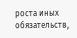роста иных обязательств,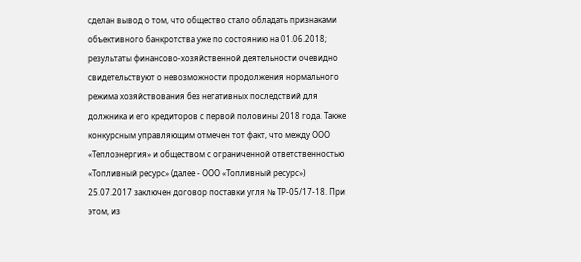сделан вывод о том, что общество стало обладать признаками объективного банкротства уже по состоянию на 01.06.2018; результаты финансово-хозяйственной деятельности очевидно свидетельствуют о невозможности продолжения нормального режима хозяйствования без негативных последствий для должника и его кредиторов с первой половины 2018 года. Также конкурсным управляющим отмечен тот факт, что между ООО «Теплоэнергия» и обществом с ограниченной ответственностью «Топливный ресурс» (далее - ООО «Топливный ресурс») 25.07.2017 заключен договор поставки угля № ТР-05/17-18. При этом, из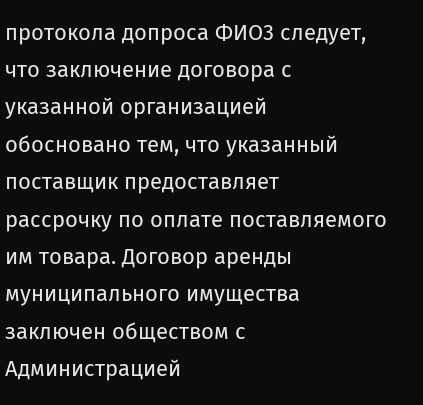протокола допроса ФИО3 следует, что заключение договора с указанной организацией обосновано тем, что указанный поставщик предоставляет рассрочку по оплате поставляемого им товара. Договор аренды муниципального имущества заключен обществом с Администрацией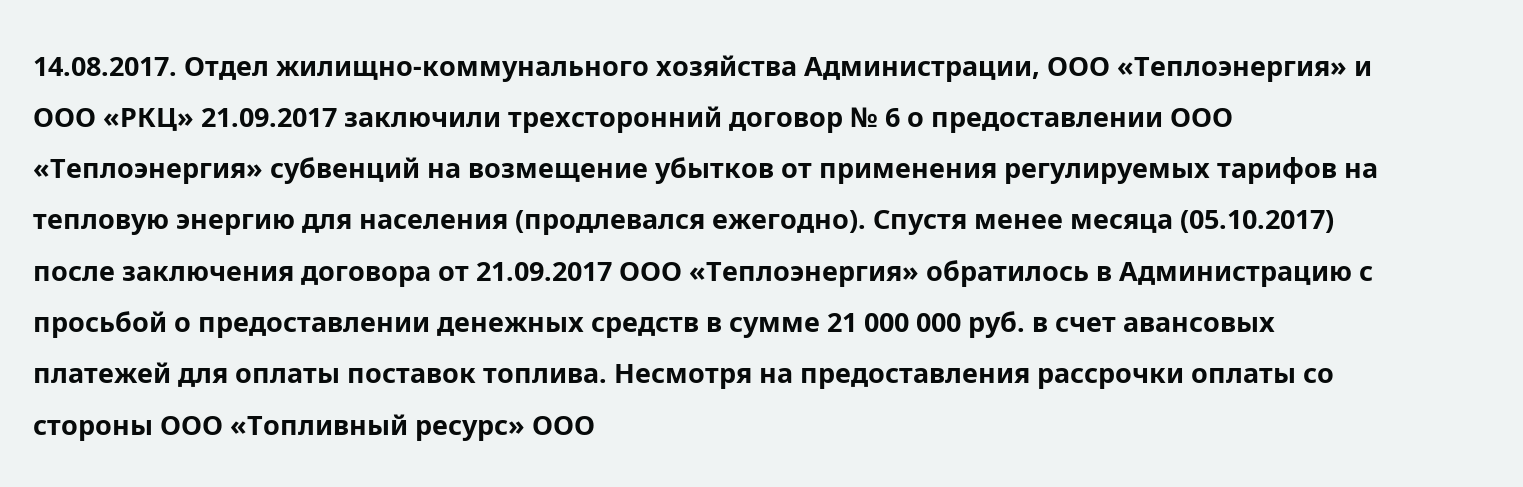14.08.2017. Отдел жилищно-коммунального хозяйства Администрации, ООО «Теплоэнергия» и ООО «РКЦ» 21.09.2017 заключили трехсторонний договор № 6 о предоставлении ООО «Теплоэнергия» субвенций на возмещение убытков от применения регулируемых тарифов на тепловую энергию для населения (продлевался ежегодно). Спустя менее месяца (05.10.2017) после заключения договора от 21.09.2017 ООО «Теплоэнергия» обратилось в Администрацию с просьбой о предоставлении денежных средств в сумме 21 000 000 руб. в счет авансовых платежей для оплаты поставок топлива. Несмотря на предоставления рассрочки оплаты со стороны ООО «Топливный ресурс» ООО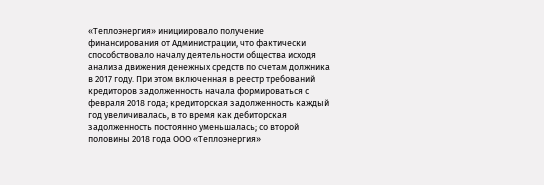«Теплоэнергия» инициировало получение финансирования от Администрации, что фактически способствовало началу деятельности общества исходя анализа движения денежных средств по счетам должника в 2017 году. При этом включенная в реестр требований кредиторов задолженность начала формироваться с февраля 2018 года; кредиторская задолженность каждый год увеличивалась, в то время как дебиторская задолженность постоянно уменьшалась; со второй половины 2018 года ООО «Теплоэнергия»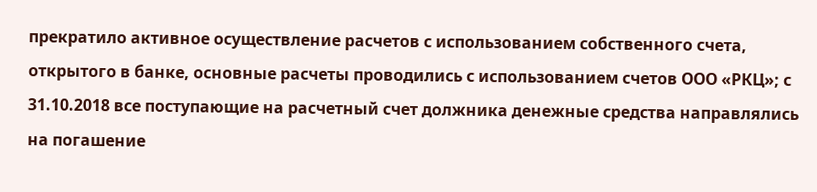прекратило активное осуществление расчетов с использованием собственного счета, открытого в банке, основные расчеты проводились с использованием счетов ООО «РКЦ»; с 31.10.2018 все поступающие на расчетный счет должника денежные средства направлялись на погашение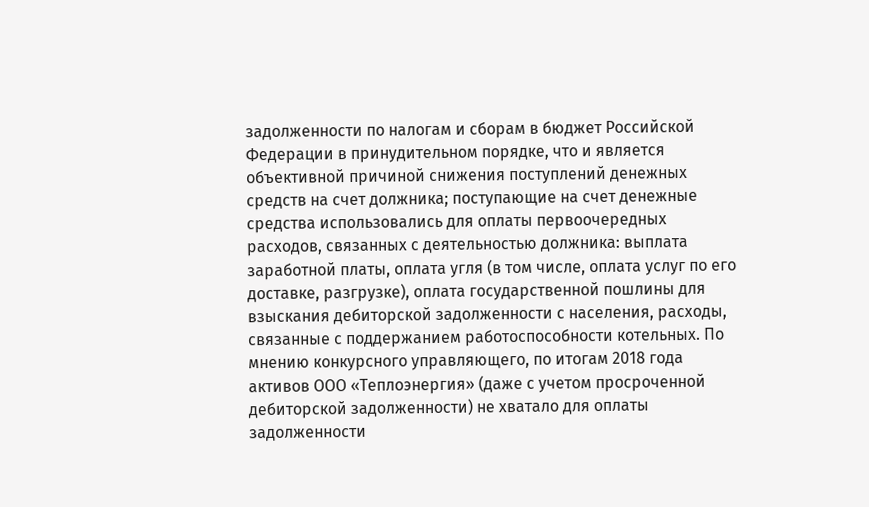задолженности по налогам и сборам в бюджет Российской Федерации в принудительном порядке, что и является объективной причиной снижения поступлений денежных средств на счет должника; поступающие на счет денежные средства использовались для оплаты первоочередных расходов, связанных с деятельностью должника: выплата заработной платы, оплата угля (в том числе, оплата услуг по его доставке, разгрузке), оплата государственной пошлины для взыскания дебиторской задолженности с населения, расходы, связанные с поддержанием работоспособности котельных. По мнению конкурсного управляющего, по итогам 2018 года активов ООО «Теплоэнергия» (даже с учетом просроченной дебиторской задолженности) не хватало для оплаты задолженности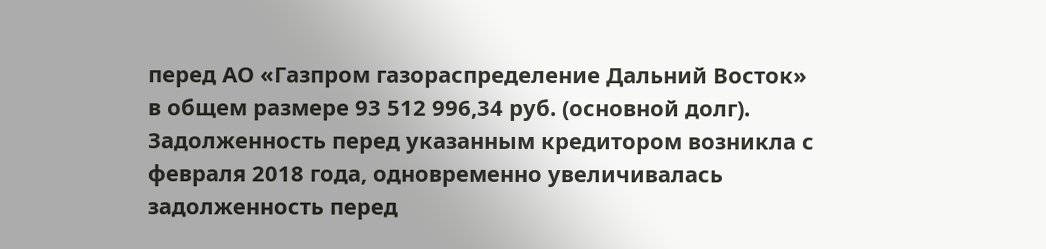перед АО «Газпром газораспределение Дальний Восток» в общем размере 93 512 996,34 руб. (основной долг). Задолженность перед указанным кредитором возникла с февраля 2018 года, одновременно увеличивалась задолженность перед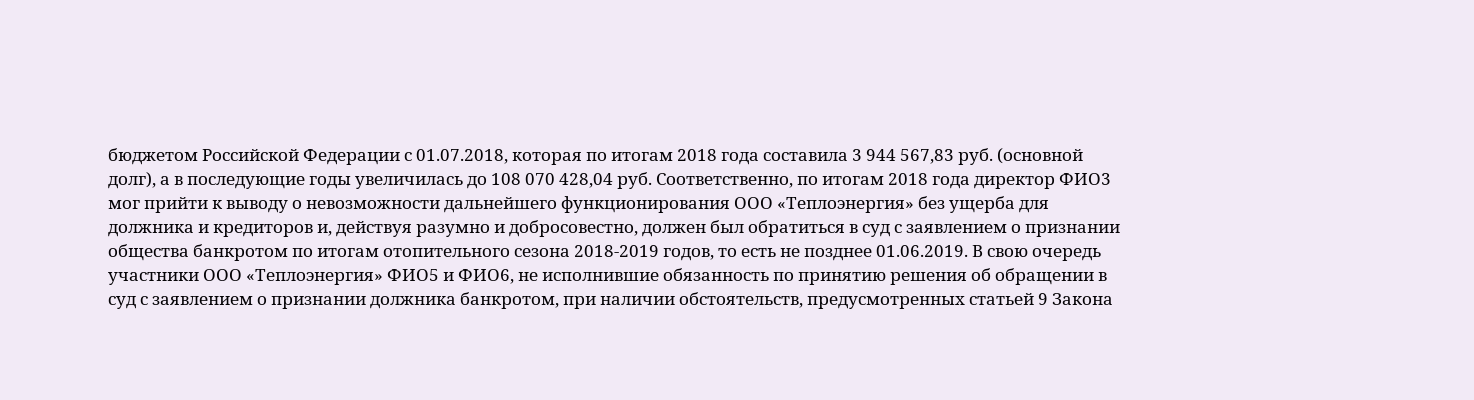бюджетом Российской Федерации с 01.07.2018, которая по итогам 2018 года составила 3 944 567,83 руб. (основной долг), а в последующие годы увеличилась до 108 070 428,04 руб. Соответственно, по итогам 2018 года директор ФИО3 мог прийти к выводу о невозможности дальнейшего функционирования ООО «Теплоэнергия» без ущерба для должника и кредиторов и, действуя разумно и добросовестно, должен был обратиться в суд с заявлением о признании общества банкротом по итогам отопительного сезона 2018-2019 годов, то есть не позднее 01.06.2019. В свою очередь участники ООО «Теплоэнергия» ФИО5 и ФИО6, не исполнившие обязанность по принятию решения об обращении в суд с заявлением о признании должника банкротом, при наличии обстоятельств, предусмотренных статьей 9 Закона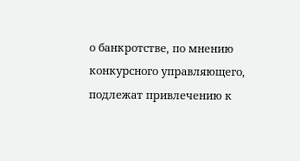о банкротстве, по мнению конкурсного управляющего, подлежат привлечению к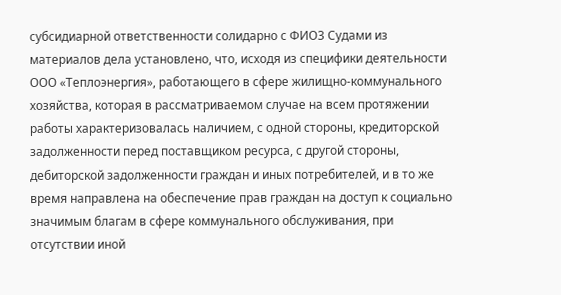субсидиарной ответственности солидарно с ФИО3 Судами из материалов дела установлено, что, исходя из специфики деятельности ООО «Теплоэнергия», работающего в сфере жилищно-коммунального хозяйства, которая в рассматриваемом случае на всем протяжении работы характеризовалась наличием, с одной стороны, кредиторской задолженности перед поставщиком ресурса, с другой стороны, дебиторской задолженности граждан и иных потребителей, и в то же время направлена на обеспечение прав граждан на доступ к социально значимым благам в сфере коммунального обслуживания, при отсутствии иной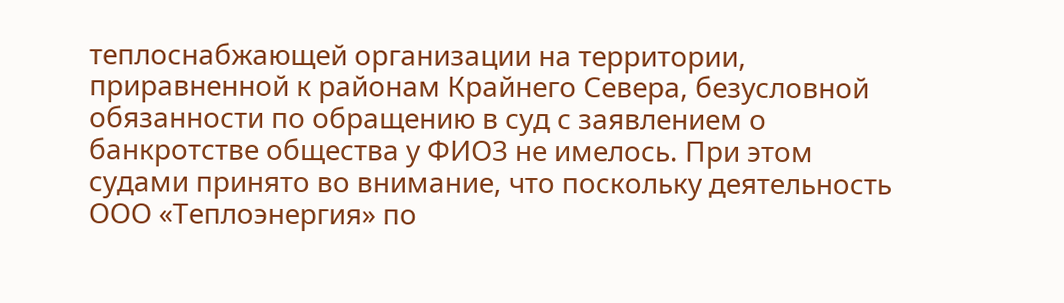теплоснабжающей организации на территории, приравненной к районам Крайнего Севера, безусловной обязанности по обращению в суд с заявлением о банкротстве общества у ФИО3 не имелось. При этом судами принято во внимание, что поскольку деятельность ООО «Теплоэнергия» по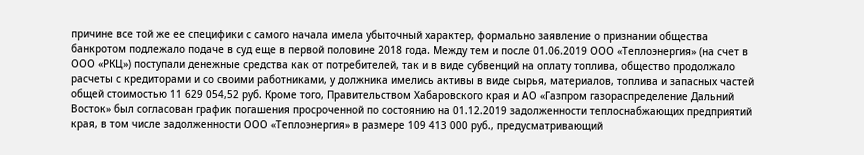причине все той же ее специфики с самого начала имела убыточный характер, формально заявление о признании общества банкротом подлежало подаче в суд еще в первой половине 2018 года. Между тем и после 01.06.2019 ООО «Теплоэнергия» (на счет в ООО «РКЦ») поступали денежные средства как от потребителей, так и в виде субвенций на оплату топлива, общество продолжало расчеты с кредиторами и со своими работниками, у должника имелись активы в виде сырья, материалов, топлива и запасных частей общей стоимостью 11 629 054,52 руб. Кроме того, Правительством Хабаровского края и АО «Газпром газораспределение Дальний Восток» был согласован график погашения просроченной по состоянию на 01.12.2019 задолженности теплоснабжающих предприятий края, в том числе задолженности ООО «Теплоэнергия» в размере 109 413 000 руб., предусматривающий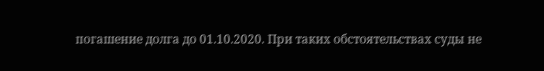погашение долга до 01.10.2020. При таких обстоятельствах суды не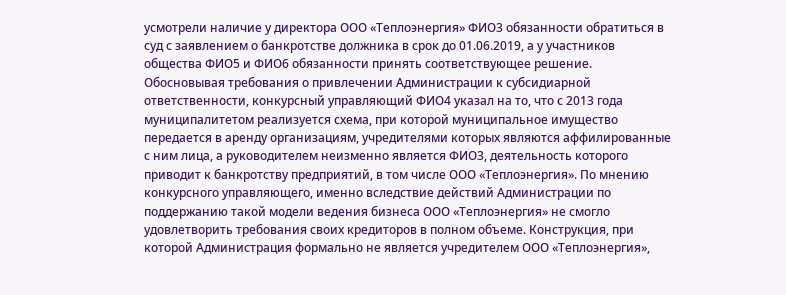усмотрели наличие у директора ООО «Теплоэнергия» ФИО3 обязанности обратиться в суд с заявлением о банкротстве должника в срок до 01.06.2019, а у участников общества ФИО5 и ФИО6 обязанности принять соответствующее решение. Обосновывая требования о привлечении Администрации к субсидиарной ответственности, конкурсный управляющий ФИО4 указал на то, что с 2013 года муниципалитетом реализуется схема, при которой муниципальное имущество передается в аренду организациям, учредителями которых являются аффилированные с ним лица, а руководителем неизменно является ФИО3, деятельность которого приводит к банкротству предприятий, в том числе ООО «Теплоэнергия». По мнению конкурсного управляющего, именно вследствие действий Администрации по поддержанию такой модели ведения бизнеса ООО «Теплоэнергия» не смогло удовлетворить требования своих кредиторов в полном объеме. Конструкция, при которой Администрация формально не является учредителем ООО «Теплоэнергия»,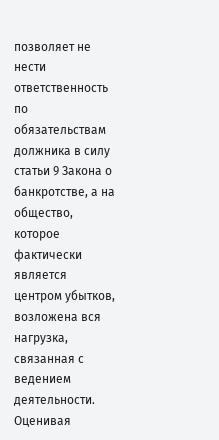позволяет не нести ответственность по обязательствам должника в силу статьи 9 Закона о банкротстве, а на общество, которое фактически является центром убытков, возложена вся нагрузка, связанная с ведением деятельности. Оценивая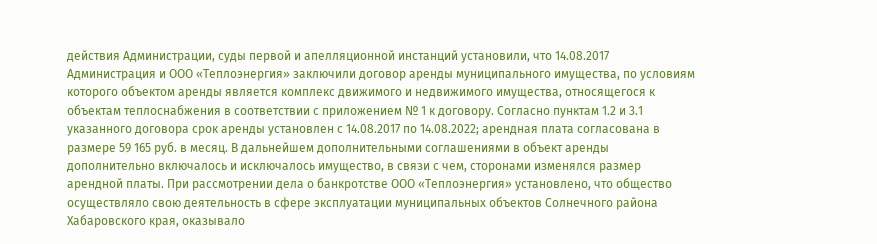действия Администрации, суды первой и апелляционной инстанций установили, что 14.08.2017 Администрация и ООО «Теплоэнергия» заключили договор аренды муниципального имущества, по условиям которого объектом аренды является комплекс движимого и недвижимого имущества, относящегося к объектам теплоснабжения в соответствии с приложением № 1 к договору. Согласно пунктам 1.2 и 3.1 указанного договора срок аренды установлен с 14.08.2017 по 14.08.2022; арендная плата согласована в размере 59 165 руб. в месяц. В дальнейшем дополнительными соглашениями в объект аренды дополнительно включалось и исключалось имущество, в связи с чем, сторонами изменялся размер арендной платы. При рассмотрении дела о банкротстве ООО «Теплоэнергия» установлено, что общество осуществляло свою деятельность в сфере эксплуатации муниципальных объектов Солнечного района Хабаровского края, оказывало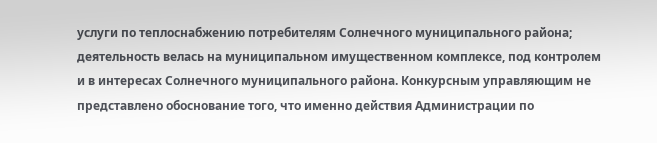услуги по теплоснабжению потребителям Солнечного муниципального района; деятельность велась на муниципальном имущественном комплексе, под контролем и в интересах Солнечного муниципального района. Конкурсным управляющим не представлено обоснование того, что именно действия Администрации по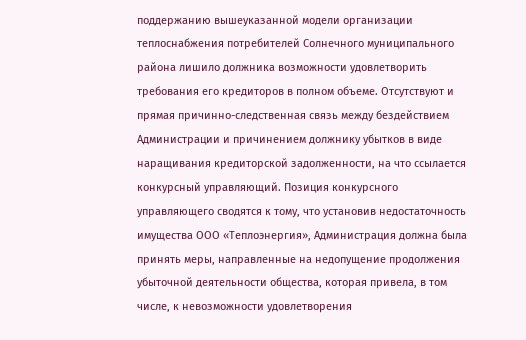поддержанию вышеуказанной модели организации теплоснабжения потребителей Солнечного муниципального района лишило должника возможности удовлетворить требования его кредиторов в полном объеме. Отсутствуют и прямая причинно-следственная связь между бездействием Администрации и причинением должнику убытков в виде наращивания кредиторской задолженности, на что ссылается конкурсный управляющий. Позиция конкурсного управляющего сводятся к тому, что установив недостаточность имущества ООО «Теплоэнергия», Администрация должна была принять меры, направленные на недопущение продолжения убыточной деятельности общества, которая привела, в том числе, к невозможности удовлетворения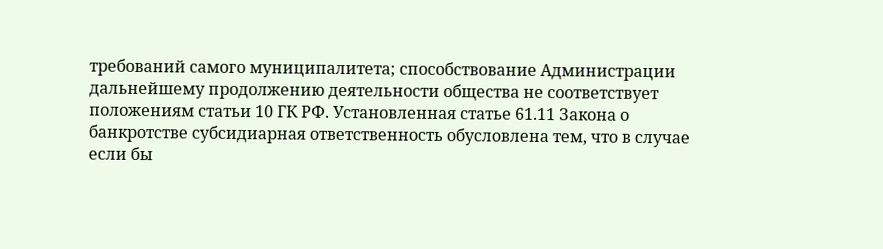требований самого муниципалитета; способствование Администрации дальнейшему продолжению деятельности общества не соответствует положениям статьи 10 ГК РФ. Установленная статье 61.11 Закона о банкротстве субсидиарная ответственность обусловлена тем, что в случае если бы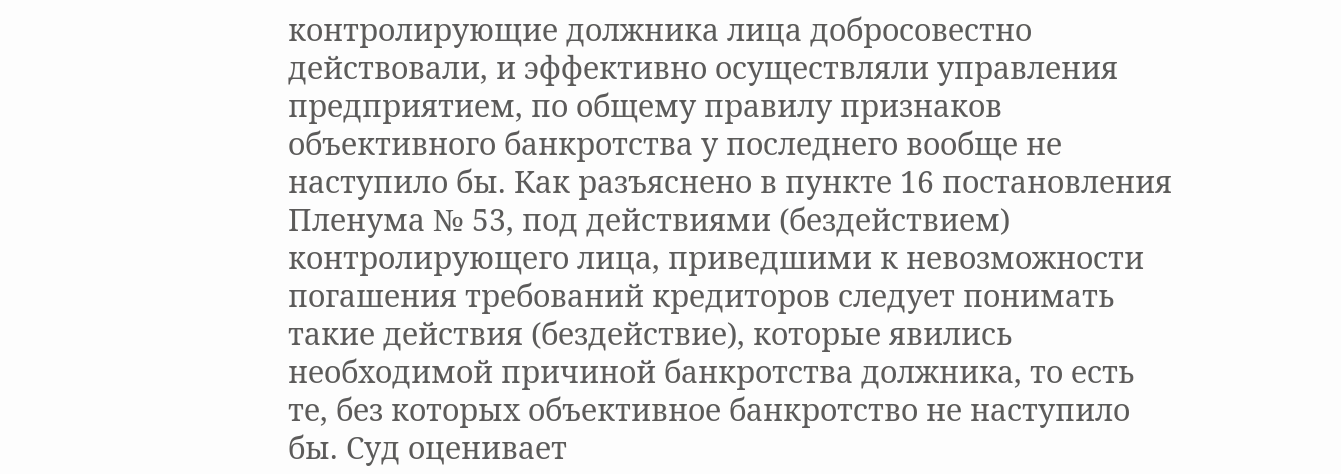контролирующие должника лица добросовестно действовали, и эффективно осуществляли управления предприятием, по общему правилу признаков объективного банкротства у последнего вообще не наступило бы. Как разъяснено в пункте 16 постановления Пленума № 53, под действиями (бездействием) контролирующего лица, приведшими к невозможности погашения требований кредиторов следует понимать такие действия (бездействие), которые явились необходимой причиной банкротства должника, то есть те, без которых объективное банкротство не наступило бы. Суд оценивает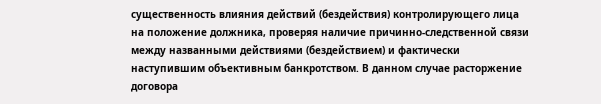существенность влияния действий (бездействия) контролирующего лица на положение должника, проверяя наличие причинно-следственной связи между названными действиями (бездействием) и фактически наступившим объективным банкротством. В данном случае расторжение договора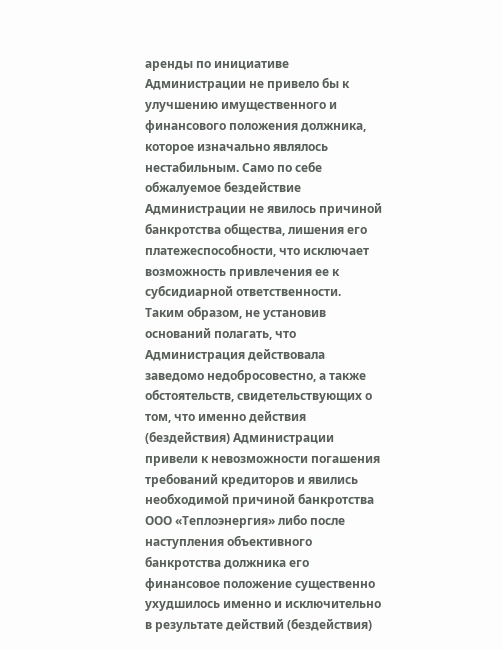аренды по инициативе Администрации не привело бы к улучшению имущественного и финансового положения должника, которое изначально являлось нестабильным. Само по себе обжалуемое бездействие Администрации не явилось причиной банкротства общества, лишения его платежеспособности, что исключает возможность привлечения ее к субсидиарной ответственности. Таким образом, не установив оснований полагать, что Администрация действовала заведомо недобросовестно, а также обстоятельств, свидетельствующих о том, что именно действия (бездействия) Администрации привели к невозможности погашения требований кредиторов и явились необходимой причиной банкротства ООО «Теплоэнергия» либо после наступления объективного банкротства должника его финансовое положение существенно ухудшилось именно и исключительно в результате действий (бездействия)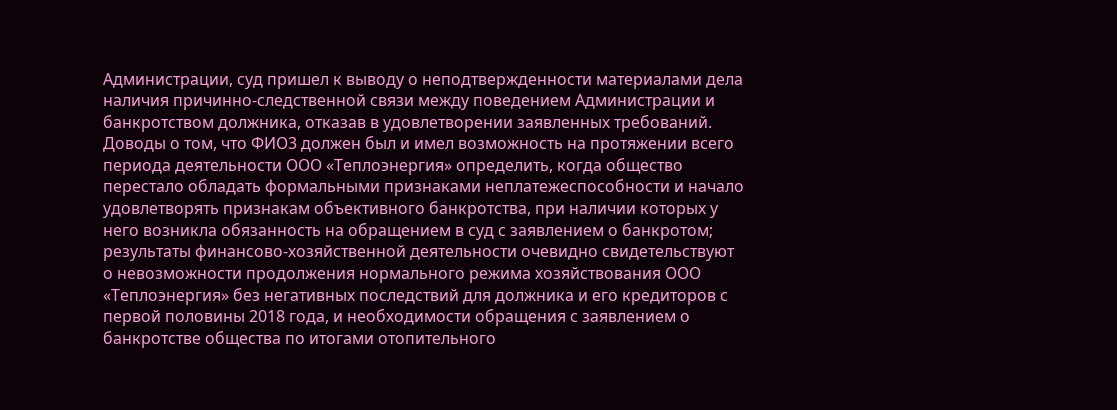Администрации, суд пришел к выводу о неподтвержденности материалами дела наличия причинно-следственной связи между поведением Администрации и банкротством должника, отказав в удовлетворении заявленных требований. Доводы о том, что ФИО3 должен был и имел возможность на протяжении всего периода деятельности ООО «Теплоэнергия» определить, когда общество перестало обладать формальными признаками неплатежеспособности и начало удовлетворять признакам объективного банкротства, при наличии которых у него возникла обязанность на обращением в суд с заявлением о банкротом; результаты финансово-хозяйственной деятельности очевидно свидетельствуют о невозможности продолжения нормального режима хозяйствования ООО «Теплоэнергия» без негативных последствий для должника и его кредиторов с первой половины 2018 года, и необходимости обращения с заявлением о банкротстве общества по итогами отопительного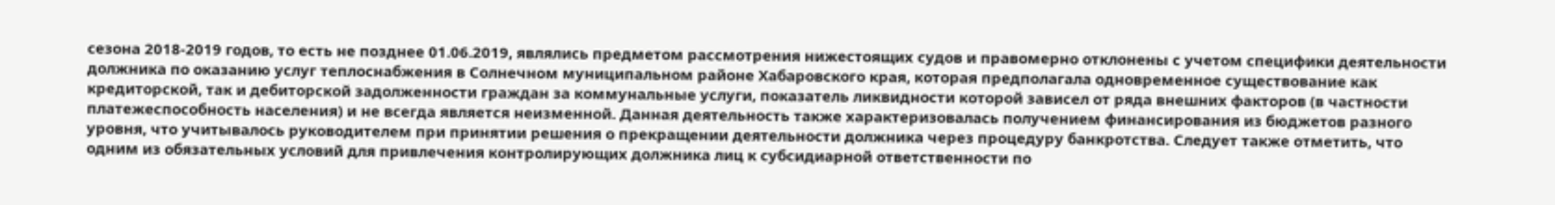сезона 2018-2019 годов, то есть не позднее 01.06.2019, являлись предметом рассмотрения нижестоящих судов и правомерно отклонены с учетом специфики деятельности должника по оказанию услуг теплоснабжения в Солнечном муниципальном районе Хабаровского края, которая предполагала одновременное существование как кредиторской, так и дебиторской задолженности граждан за коммунальные услуги, показатель ликвидности которой зависел от ряда внешних факторов (в частности платежеспособность населения) и не всегда является неизменной. Данная деятельность также характеризовалась получением финансирования из бюджетов разного уровня, что учитывалось руководителем при принятии решения о прекращении деятельности должника через процедуру банкротства. Следует также отметить, что одним из обязательных условий для привлечения контролирующих должника лиц к субсидиарной ответственности по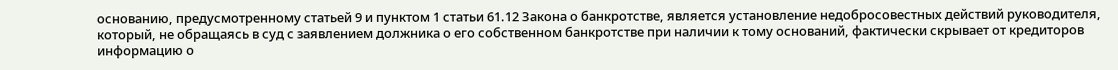основанию, предусмотренному статьей 9 и пунктом 1 статьи 61.12 Закона о банкротстве, является установление недобросовестных действий руководителя, который, не обращаясь в суд с заявлением должника о его собственном банкротстве при наличии к тому оснований, фактически скрывает от кредиторов информацию о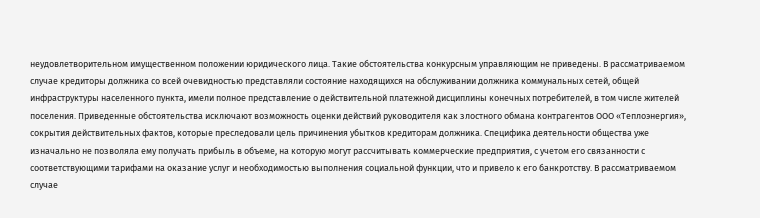неудовлетворительном имущественном положении юридического лица. Такие обстоятельства конкурсным управляющим не приведены. В рассматриваемом случае кредиторы должника со всей очевидностью представляли состояние находящихся на обслуживании должника коммунальных сетей, общей инфраструктуры населенного пункта, имели полное представление о действительной платежной дисциплины конечных потребителей, в том числе жителей поселения. Приведенные обстоятельства исключают возможность оценки действий руководителя как злостного обмана контрагентов ООО «Теплоэнергия», сокрытия действительных фактов, которые преследовали цель причинения убытков кредиторам должника. Специфика деятельности общества уже изначально не позволяла ему получать прибыль в объеме, на которую могут рассчитывать коммерческие предприятия, с учетом его связанности с соответствующими тарифами на оказание услуг и необходимостью выполнения социальной функции, что и привело к его банкротству. В рассматриваемом случае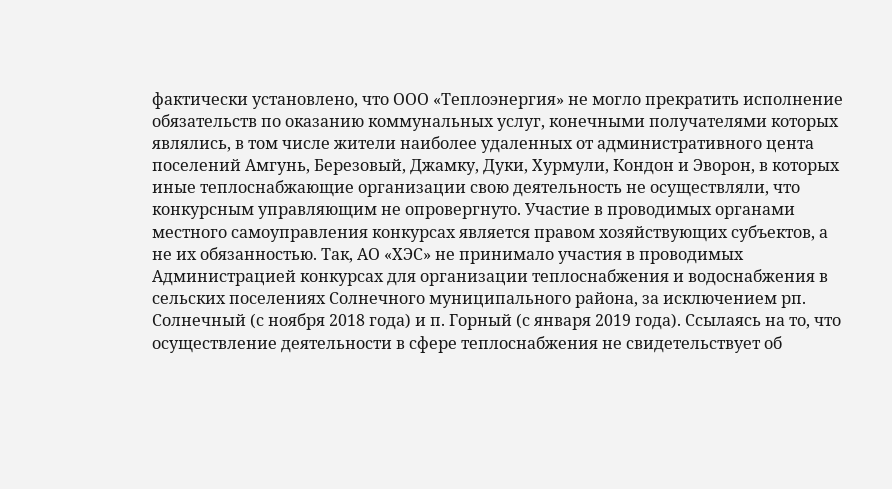фактически установлено, что ООО «Теплоэнергия» не могло прекратить исполнение обязательств по оказанию коммунальных услуг, конечными получателями которых являлись, в том числе жители наиболее удаленных от административного цента поселений Амгунь, Березовый, Джамку, Дуки, Хурмули, Кондон и Эворон, в которых иные теплоснабжающие организации свою деятельность не осуществляли, что конкурсным управляющим не опровергнуто. Участие в проводимых органами местного самоуправления конкурсах является правом хозяйствующих субъектов, а не их обязанностью. Так, АО «ХЭС» не принимало участия в проводимых Администрацией конкурсах для организации теплоснабжения и водоснабжения в сельских поселениях Солнечного муниципального района, за исключением рп. Солнечный (с ноября 2018 года) и п. Горный (с января 2019 года). Ссылаясь на то, что осуществление деятельности в сфере теплоснабжения не свидетельствует об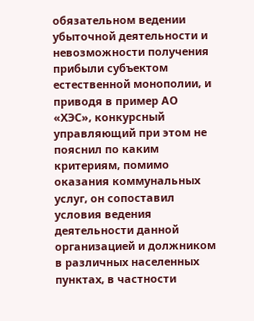обязательном ведении убыточной деятельности и невозможности получения прибыли субъектом естественной монополии, и приводя в пример АО «ХЭС», конкурсный управляющий при этом не пояснил по каким критериям, помимо оказания коммунальных услуг, он сопоставил условия ведения деятельности данной организацией и должником в различных населенных пунктах, в частности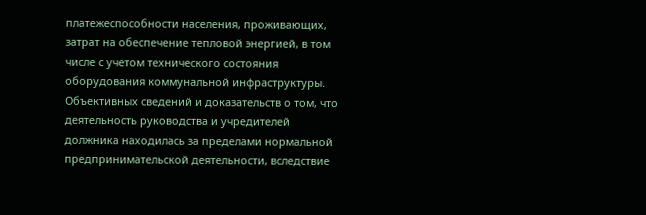платежеспособности населения, проживающих, затрат на обеспечение тепловой энергией, в том числе с учетом технического состояния оборудования коммунальной инфраструктуры. Объективных сведений и доказательств о том, что деятельность руководства и учредителей должника находилась за пределами нормальной предпринимательской деятельности, вследствие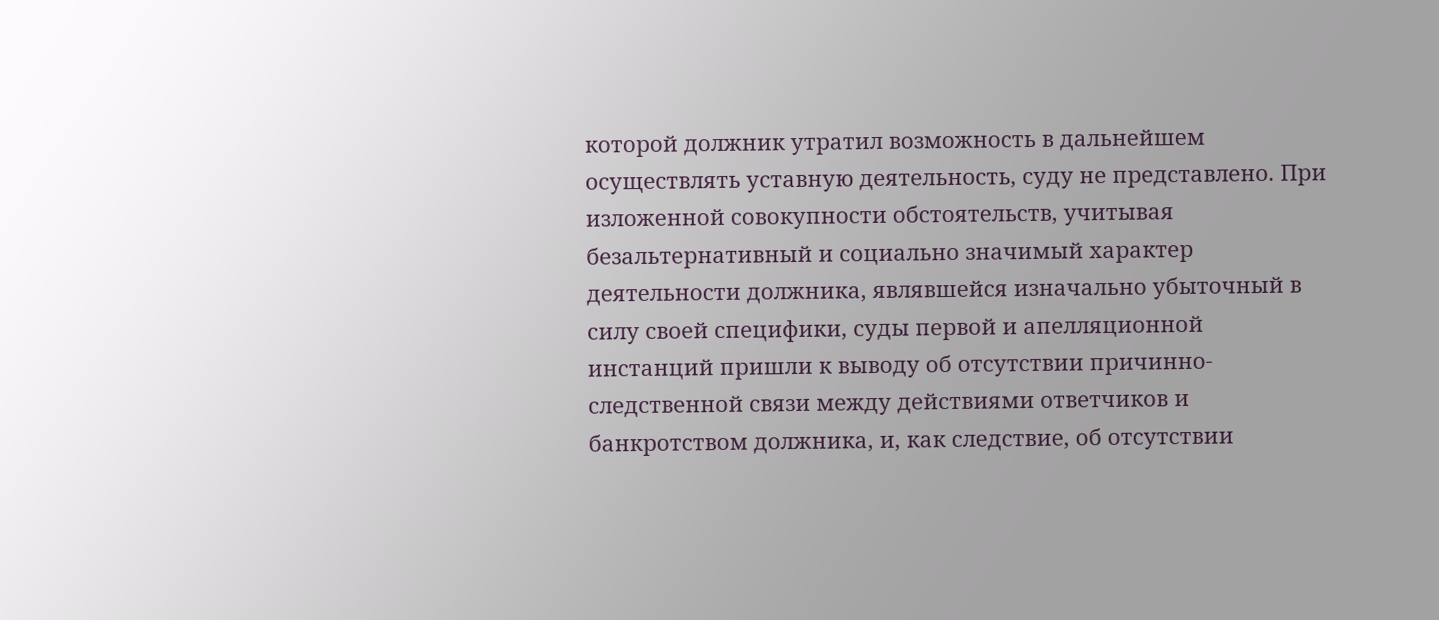которой должник утратил возможность в дальнейшем осуществлять уставную деятельность, суду не представлено. При изложенной совокупности обстоятельств, учитывая безальтернативный и социально значимый характер деятельности должника, являвшейся изначально убыточный в силу своей специфики, суды первой и апелляционной инстанций пришли к выводу об отсутствии причинно-следственной связи между действиями ответчиков и банкротством должника, и, как следствие, об отсутствии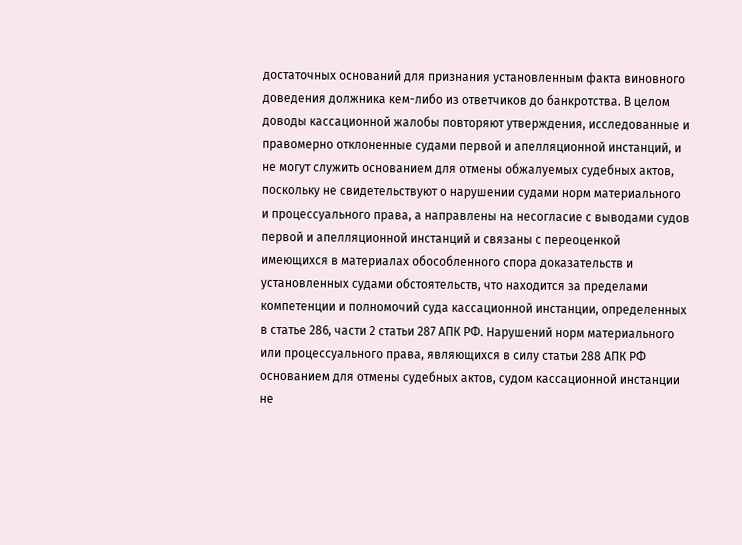достаточных оснований для признания установленным факта виновного доведения должника кем-либо из ответчиков до банкротства. В целом доводы кассационной жалобы повторяют утверждения, исследованные и правомерно отклоненные судами первой и апелляционной инстанций, и не могут служить основанием для отмены обжалуемых судебных актов, поскольку не свидетельствуют о нарушении судами норм материального и процессуального права, а направлены на несогласие с выводами судов первой и апелляционной инстанций и связаны с переоценкой имеющихся в материалах обособленного спора доказательств и установленных судами обстоятельств, что находится за пределами компетенции и полномочий суда кассационной инстанции, определенных в статье 286, части 2 статьи 287 АПК РФ. Нарушений норм материального или процессуального права, являющихся в силу статьи 288 АПК РФ основанием для отмены судебных актов, судом кассационной инстанции не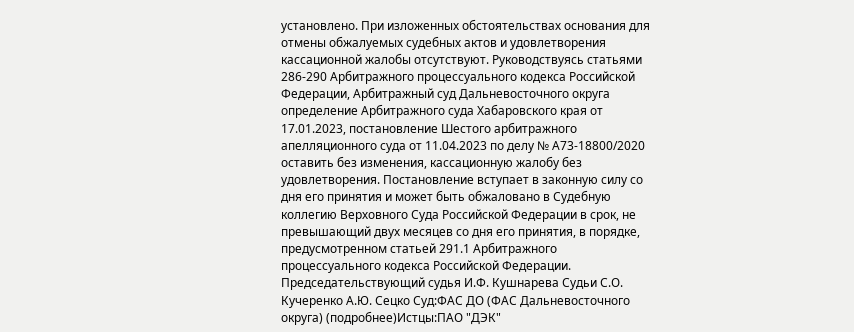установлено. При изложенных обстоятельствах основания для отмены обжалуемых судебных актов и удовлетворения кассационной жалобы отсутствуют. Руководствуясь статьями 286-290 Арбитражного процессуального кодекса Российской Федерации, Арбитражный суд Дальневосточного округа определение Арбитражного суда Хабаровского края от 17.01.2023, постановление Шестого арбитражного апелляционного суда от 11.04.2023 по делу № А73-18800/2020 оставить без изменения, кассационную жалобу без удовлетворения. Постановление вступает в законную силу со дня его принятия и может быть обжаловано в Судебную коллегию Верховного Суда Российской Федерации в срок, не превышающий двух месяцев со дня его принятия, в порядке, предусмотренном статьей 291.1 Арбитражного процессуального кодекса Российской Федерации. Председательствующий судья И.Ф. Кушнарева Судьи С.О. Кучеренко А.Ю. Сецко Суд:ФАС ДО (ФАС Дальневосточного округа) (подробнее)Истцы:ПАО "ДЭК"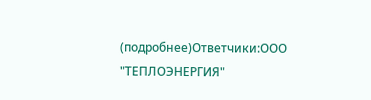(подробнее)Ответчики:ООО "ТЕПЛОЭНЕРГИЯ"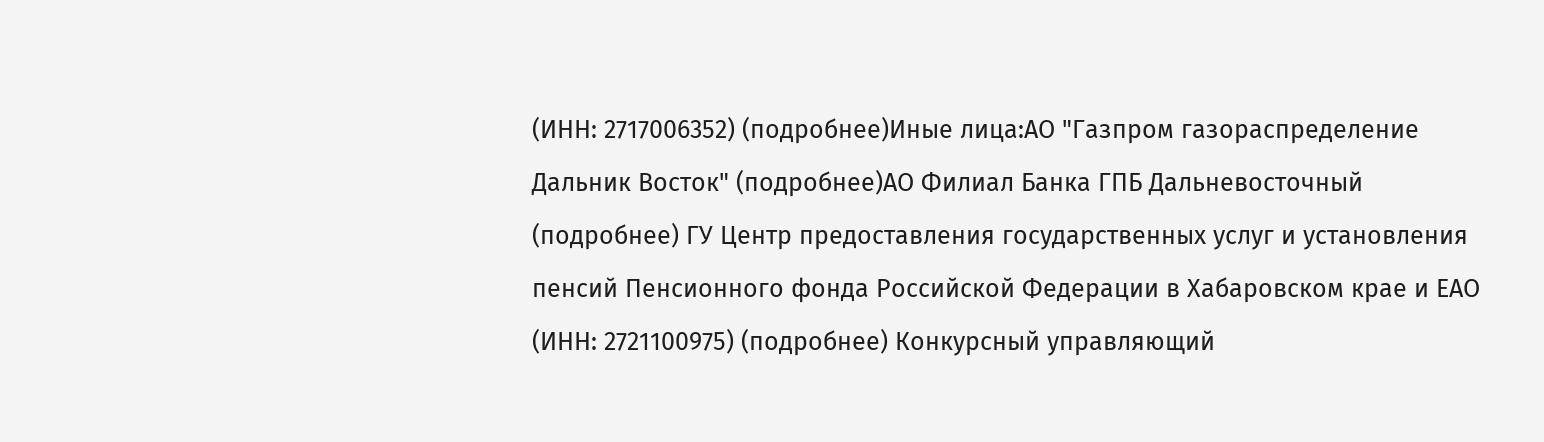(ИНН: 2717006352) (подробнее)Иные лица:АО "Газпром газораспределение Дальник Восток" (подробнее)АО Филиал Банка ГПБ Дальневосточный (подробнее) ГУ Центр предоставления государственных услуг и установления пенсий Пенсионного фонда Российской Федерации в Хабаровском крае и ЕАО (ИНН: 2721100975) (подробнее) Конкурсный управляющий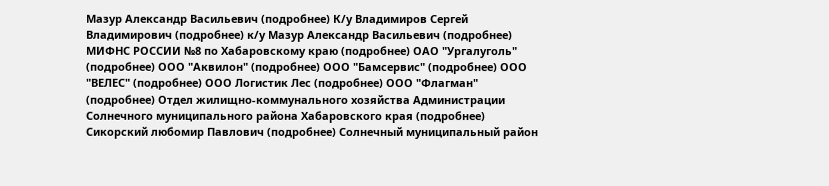Мазур Александр Васильевич (подробнее) К/у Владимиров Сергей Владимирович (подробнее) к/у Мазур Александр Васильевич (подробнее) МИФНС РОССИИ №8 по Хабаровскому краю (подробнее) ОАО "Ургалуголь" (подробнее) ООО "Аквилон" (подробнее) ООО "Бамсервис" (подробнее) ООО "ВЕЛЕС" (подробнее) ООО Логистик Лес (подробнее) ООО "Флагман" (подробнее) Отдел жилищно-коммунального хозяйства Администрации Солнечного муниципального района Хабаровского края (подробнее) Сикорский любомир Павлович (подробнее) Солнечный муниципальный район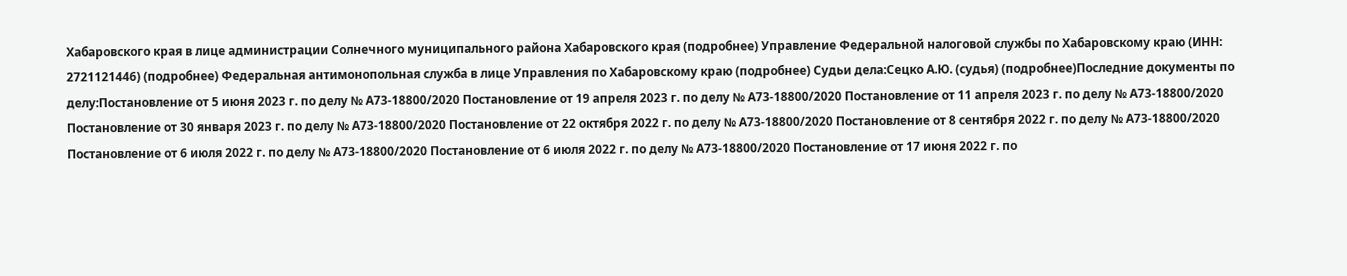Хабаровского края в лице администрации Солнечного муниципального района Хабаровского края (подробнее) Управление Федеральной налоговой службы по Хабаровскому краю (ИНН: 2721121446) (подробнее) Федеральная антимонопольная служба в лице Управления по Хабаровскому краю (подробнее) Судьи дела:Сецко А.Ю. (судья) (подробнее)Последние документы по делу:Постановление от 5 июня 2023 г. по делу № А73-18800/2020 Постановление от 19 апреля 2023 г. по делу № А73-18800/2020 Постановление от 11 апреля 2023 г. по делу № А73-18800/2020 Постановление от 30 января 2023 г. по делу № А73-18800/2020 Постановление от 22 октября 2022 г. по делу № А73-18800/2020 Постановление от 8 сентября 2022 г. по делу № А73-18800/2020 Постановление от 6 июля 2022 г. по делу № А73-18800/2020 Постановление от 6 июля 2022 г. по делу № А73-18800/2020 Постановление от 17 июня 2022 г. по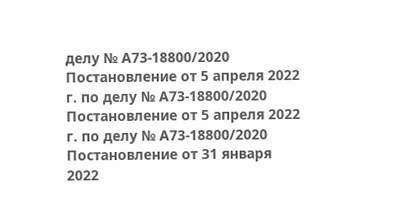делу № А73-18800/2020 Постановление от 5 апреля 2022 г. по делу № А73-18800/2020 Постановление от 5 апреля 2022 г. по делу № А73-18800/2020 Постановление от 31 января 2022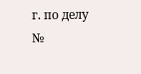г. по делу №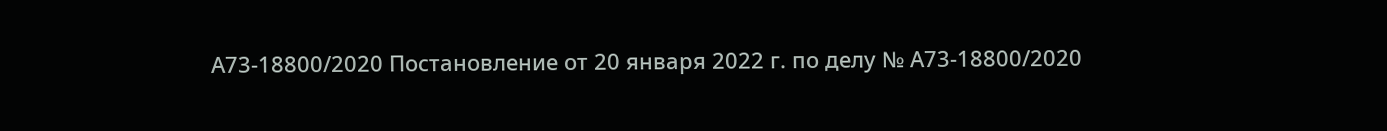А73-18800/2020 Постановление от 20 января 2022 г. по делу № А73-18800/2020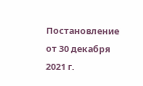Постановление от 30 декабря 2021 г.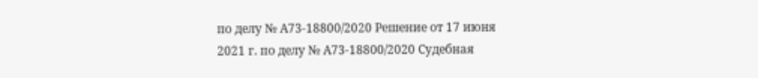по делу № А73-18800/2020 Решение от 17 июня 2021 г. по делу № А73-18800/2020 Судебная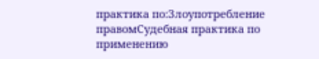практика по:Злоупотребление правомСудебная практика по применению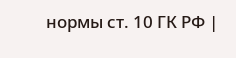нормы ст. 10 ГК РФ |